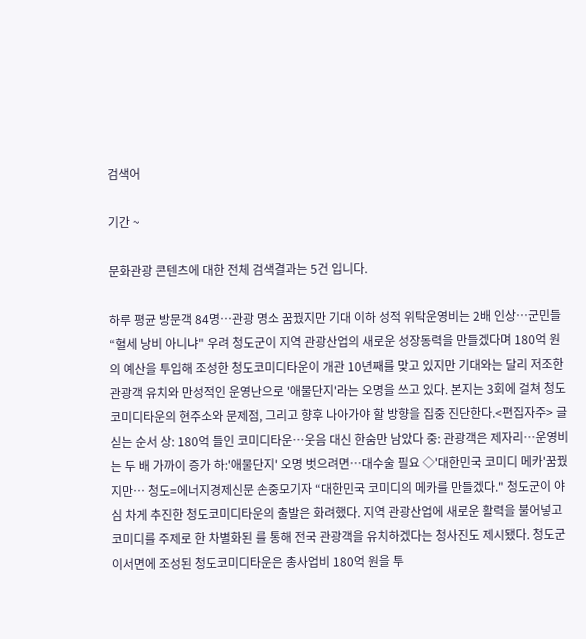검색어

기간 ~

문화관광 콘텐츠에 대한 전체 검색결과는 5건 입니다.

하루 평균 방문객 84명…관광 명소 꿈꿨지만 기대 이하 성적 위탁운영비는 2배 인상…군민들 “혈세 낭비 아니냐" 우려 청도군이 지역 관광산업의 새로운 성장동력을 만들겠다며 180억 원의 예산을 투입해 조성한 청도코미디타운이 개관 10년째를 맞고 있지만 기대와는 달리 저조한 관광객 유치와 만성적인 운영난으로 '애물단지'라는 오명을 쓰고 있다. 본지는 3회에 걸쳐 청도코미디타운의 현주소와 문제점, 그리고 향후 나아가야 할 방향을 집중 진단한다.<편집자주> 글싣는 순서 상: 180억 들인 코미디타운…웃음 대신 한숨만 남았다 중: 관광객은 제자리…운영비는 두 배 가까이 증가 하:'애물단지' 오명 벗으려면…대수술 필요 ◇'대한민국 코미디 메카'꿈꿨지만… 청도=에너지경제신문 손중모기자 “대한민국 코미디의 메카를 만들겠다." 청도군이 야심 차게 추진한 청도코미디타운의 출발은 화려했다. 지역 관광산업에 새로운 활력을 불어넣고 코미디를 주제로 한 차별화된 를 통해 전국 관광객을 유치하겠다는 청사진도 제시됐다. 청도군 이서면에 조성된 청도코미디타운은 총사업비 180억 원을 투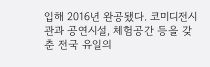입해 2016년 완공됐다. 코미디전시관과 공연시설, 체험공간 등을 갖춘 전국 유일의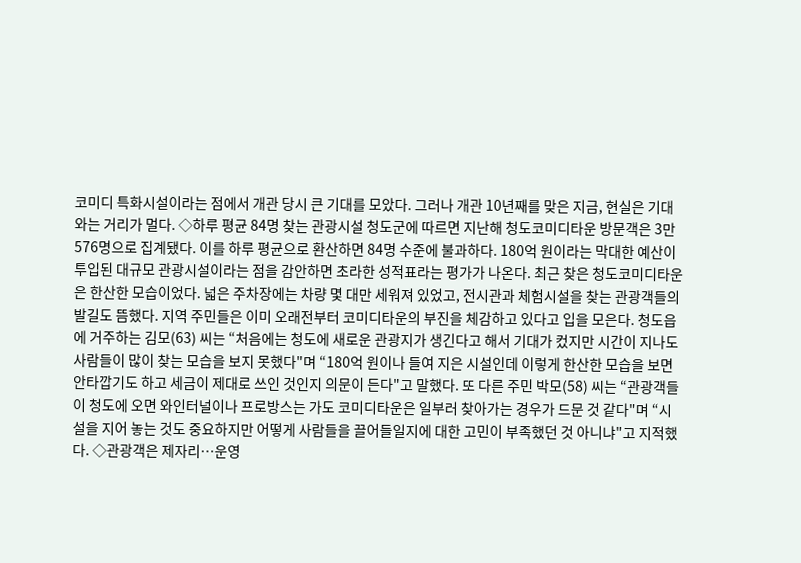코미디 특화시설이라는 점에서 개관 당시 큰 기대를 모았다. 그러나 개관 10년째를 맞은 지금, 현실은 기대와는 거리가 멀다. ◇하루 평균 84명 찾는 관광시설 청도군에 따르면 지난해 청도코미디타운 방문객은 3만576명으로 집계됐다. 이를 하루 평균으로 환산하면 84명 수준에 불과하다. 180억 원이라는 막대한 예산이 투입된 대규모 관광시설이라는 점을 감안하면 초라한 성적표라는 평가가 나온다. 최근 찾은 청도코미디타운은 한산한 모습이었다. 넓은 주차장에는 차량 몇 대만 세워져 있었고, 전시관과 체험시설을 찾는 관광객들의 발길도 뜸했다. 지역 주민들은 이미 오래전부터 코미디타운의 부진을 체감하고 있다고 입을 모은다. 청도읍에 거주하는 김모(63) 씨는 “처음에는 청도에 새로운 관광지가 생긴다고 해서 기대가 컸지만 시간이 지나도 사람들이 많이 찾는 모습을 보지 못했다"며 “180억 원이나 들여 지은 시설인데 이렇게 한산한 모습을 보면 안타깝기도 하고 세금이 제대로 쓰인 것인지 의문이 든다"고 말했다. 또 다른 주민 박모(58) 씨는 “관광객들이 청도에 오면 와인터널이나 프로방스는 가도 코미디타운은 일부러 찾아가는 경우가 드문 것 같다"며 “시설을 지어 놓는 것도 중요하지만 어떻게 사람들을 끌어들일지에 대한 고민이 부족했던 것 아니냐"고 지적했다. ◇관광객은 제자리…운영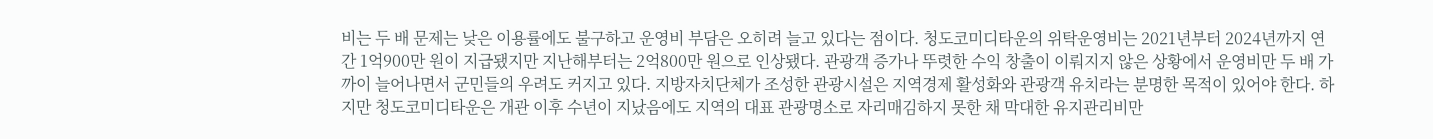비는 두 배 문제는 낮은 이용률에도 불구하고 운영비 부담은 오히려 늘고 있다는 점이다. 청도코미디타운의 위탁운영비는 2021년부터 2024년까지 연간 1억900만 원이 지급됐지만 지난해부터는 2억800만 원으로 인상됐다. 관광객 증가나 뚜렷한 수익 창출이 이뤄지지 않은 상황에서 운영비만 두 배 가까이 늘어나면서 군민들의 우려도 커지고 있다. 지방자치단체가 조성한 관광시설은 지역경제 활성화와 관광객 유치라는 분명한 목적이 있어야 한다. 하지만 청도코미디타운은 개관 이후 수년이 지났음에도 지역의 대표 관광명소로 자리매김하지 못한 채 막대한 유지관리비만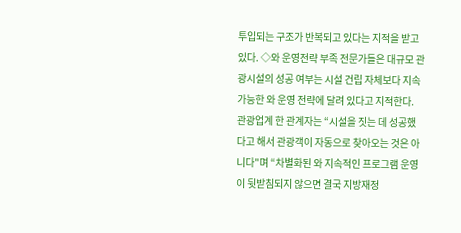투입되는 구조가 반복되고 있다는 지적을 받고 있다. ◇와 운영전략 부족 전문가들은 대규모 관광시설의 성공 여부는 시설 건립 자체보다 지속 가능한 와 운영 전략에 달려 있다고 지적한다. 관광업계 한 관계자는 “시설을 짓는 데 성공했다고 해서 관광객이 자동으로 찾아오는 것은 아니다"며 “차별화된 와 지속적인 프로그램 운영이 뒷받침되지 않으면 결국 지방재정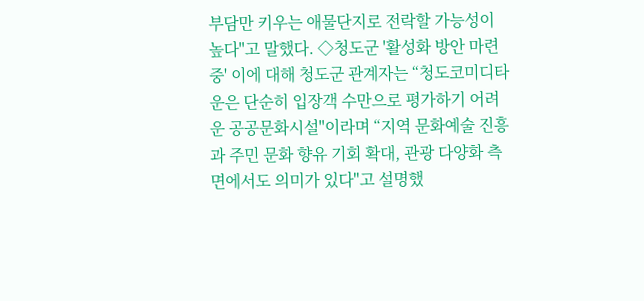부담만 키우는 애물단지로 전락할 가능성이 높다"고 말했다. ◇청도군 '활성화 방안 마련 중' 이에 대해 청도군 관계자는 “청도코미디타운은 단순히 입장객 수만으로 평가하기 어려운 공공문화시설"이라며 “지역 문화예술 진흥과 주민 문화 향유 기회 확대, 관광 다양화 측면에서도 의미가 있다"고 설명했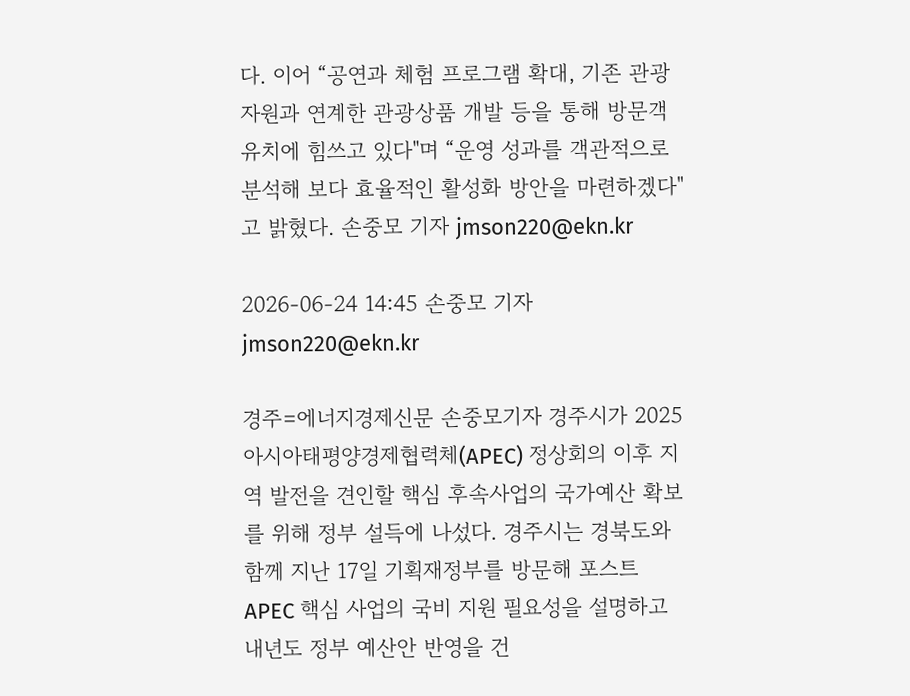다. 이어 “공연과 체험 프로그램 확대, 기존 관광자원과 연계한 관광상품 개발 등을 통해 방문객 유치에 힘쓰고 있다"며 “운영 성과를 객관적으로 분석해 보다 효율적인 활성화 방안을 마련하겠다"고 밝혔다. 손중모 기자 jmson220@ekn.kr

2026-06-24 14:45 손중모 기자 jmson220@ekn.kr

경주=에너지경제신문 손중모기자 경주시가 2025 아시아태평양경제협력체(APEC) 정상회의 이후 지역 발전을 견인할 핵심 후속사업의 국가예산 확보를 위해 정부 설득에 나섰다. 경주시는 경북도와 함께 지난 17일 기획재정부를 방문해 포스트 APEC 핵심 사업의 국비 지원 필요성을 설명하고 내년도 정부 예산안 반영을 건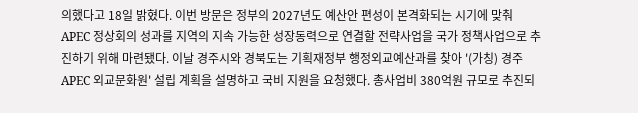의했다고 18일 밝혔다. 이번 방문은 정부의 2027년도 예산안 편성이 본격화되는 시기에 맞춰 APEC 정상회의 성과를 지역의 지속 가능한 성장동력으로 연결할 전략사업을 국가 정책사업으로 추진하기 위해 마련됐다. 이날 경주시와 경북도는 기획재정부 행정외교예산과를 찾아 '(가칭) 경주APEC 외교문화원' 설립 계획을 설명하고 국비 지원을 요청했다. 총사업비 380억원 규모로 추진되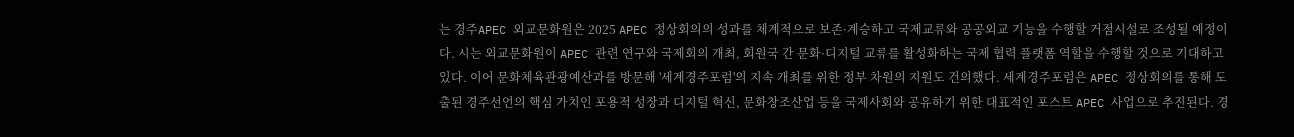는 경주APEC 외교문화원은 2025 APEC 정상회의의 성과를 체계적으로 보존·계승하고 국제교류와 공공외교 기능을 수행할 거점시설로 조성될 예정이다. 시는 외교문화원이 APEC 관련 연구와 국제회의 개최, 회원국 간 문화·디지털 교류를 활성화하는 국제 협력 플랫폼 역할을 수행할 것으로 기대하고 있다. 이어 문화체육관광예산과를 방문해 '세계경주포럼'의 지속 개최를 위한 정부 차원의 지원도 건의했다. 세계경주포럼은 APEC 정상회의를 통해 도출된 경주선언의 핵심 가치인 포용적 성장과 디지털 혁신, 문화창조산업 등을 국제사회와 공유하기 위한 대표적인 포스트 APEC 사업으로 추진된다. 경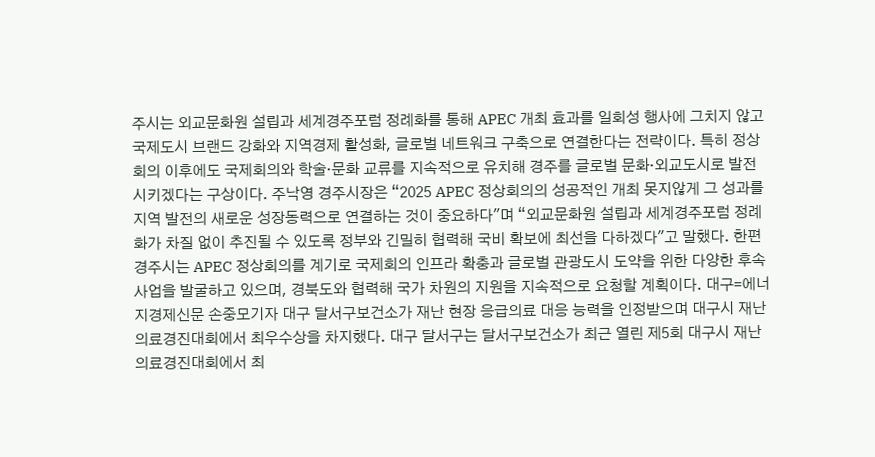주시는 외교문화원 설립과 세계경주포럼 정례화를 통해 APEC 개최 효과를 일회성 행사에 그치지 않고 국제도시 브랜드 강화와 지역경제 활성화, 글로벌 네트워크 구축으로 연결한다는 전략이다. 특히 정상회의 이후에도 국제회의와 학술·문화 교류를 지속적으로 유치해 경주를 글로벌 문화·외교도시로 발전시키겠다는 구상이다. 주낙영 경주시장은 “2025 APEC 정상회의의 성공적인 개최 못지않게 그 성과를 지역 발전의 새로운 성장동력으로 연결하는 것이 중요하다"며 “외교문화원 설립과 세계경주포럼 정례화가 차질 없이 추진될 수 있도록 정부와 긴밀히 협력해 국비 확보에 최선을 다하겠다"고 말했다. 한편 경주시는 APEC 정상회의를 계기로 국제회의 인프라 확충과 글로벌 관광도시 도약을 위한 다양한 후속사업을 발굴하고 있으며, 경북도와 협력해 국가 차원의 지원을 지속적으로 요청할 계획이다. 대구=에너지경제신문 손중모기자 대구 달서구보건소가 재난 현장 응급의료 대응 능력을 인정받으며 대구시 재난의료경진대회에서 최우수상을 차지했다. 대구 달서구는 달서구보건소가 최근 열린 제5회 대구시 재난의료경진대회에서 최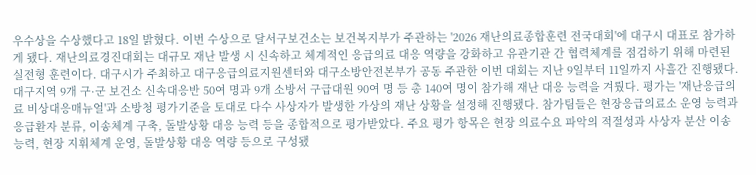우수상을 수상했다고 18일 밝혔다. 이번 수상으로 달서구보건소는 보건복지부가 주관하는 '2026 재난의료종합훈련 전국대회'에 대구시 대표로 참가하게 됐다. 재난의료경진대회는 대규모 재난 발생 시 신속하고 체계적인 응급의료 대응 역량을 강화하고 유관기관 간 협력체계를 점검하기 위해 마련된 실전형 훈련이다. 대구시가 주최하고 대구응급의료지원센터와 대구소방안전본부가 공동 주관한 이번 대회는 지난 9일부터 11일까지 사흘간 진행됐다. 대구지역 9개 구·군 보건소 신속대응반 50여 명과 9개 소방서 구급대원 90여 명 등 총 140여 명이 참가해 재난 대응 능력을 겨뤘다. 평가는 '재난응급의료 비상대응매뉴얼'과 소방청 평가기준을 토대로 다수 사상자가 발생한 가상의 재난 상황을 설정해 진행됐다. 참가팀들은 현장응급의료소 운영 능력과 응급환자 분류, 이송체계 구축, 돌발상황 대응 능력 등을 종합적으로 평가받았다. 주요 평가 항목은 현장 의료수요 파악의 적절성과 사상자 분산 이송 능력, 현장 지휘체계 운영, 돌발상황 대응 역량 등으로 구성됐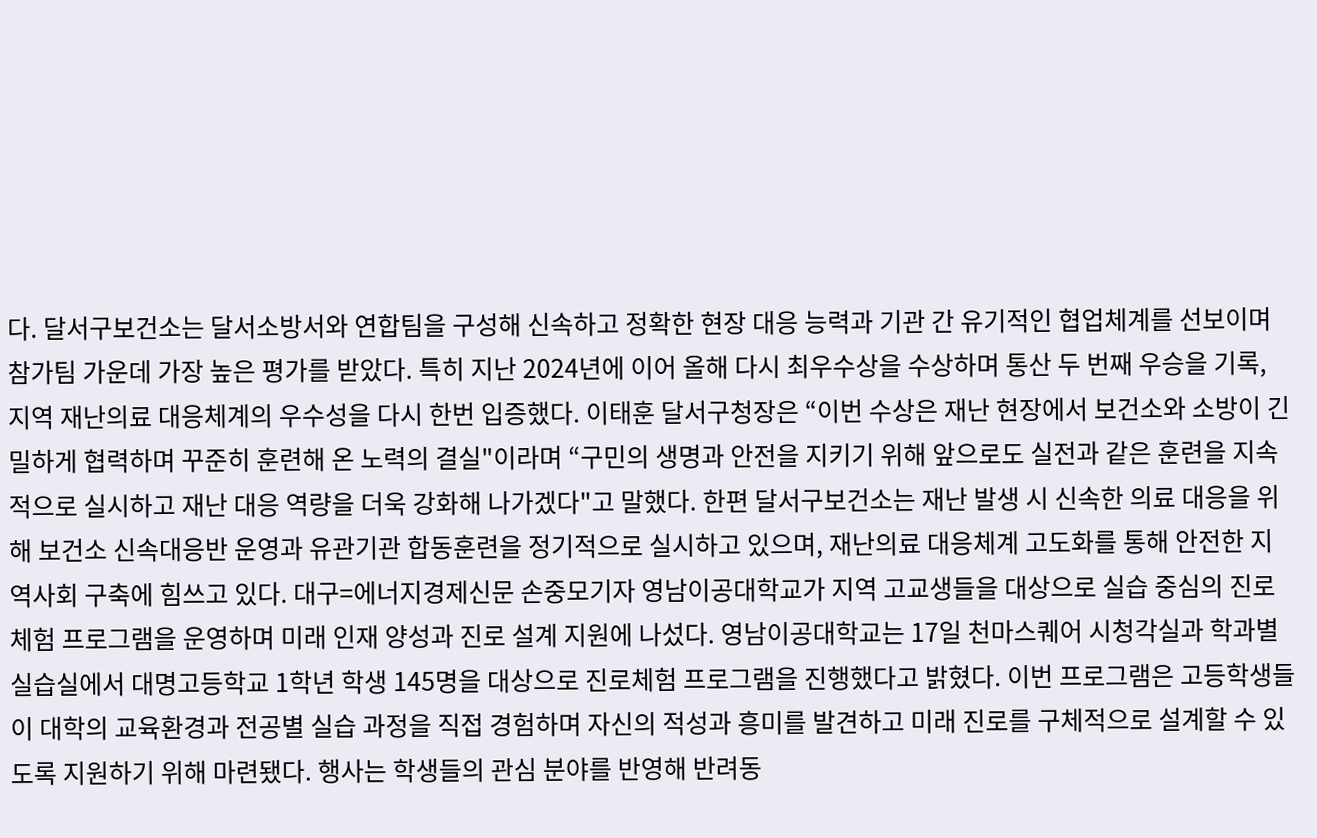다. 달서구보건소는 달서소방서와 연합팀을 구성해 신속하고 정확한 현장 대응 능력과 기관 간 유기적인 협업체계를 선보이며 참가팀 가운데 가장 높은 평가를 받았다. 특히 지난 2024년에 이어 올해 다시 최우수상을 수상하며 통산 두 번째 우승을 기록, 지역 재난의료 대응체계의 우수성을 다시 한번 입증했다. 이태훈 달서구청장은 “이번 수상은 재난 현장에서 보건소와 소방이 긴밀하게 협력하며 꾸준히 훈련해 온 노력의 결실"이라며 “구민의 생명과 안전을 지키기 위해 앞으로도 실전과 같은 훈련을 지속적으로 실시하고 재난 대응 역량을 더욱 강화해 나가겠다"고 말했다. 한편 달서구보건소는 재난 발생 시 신속한 의료 대응을 위해 보건소 신속대응반 운영과 유관기관 합동훈련을 정기적으로 실시하고 있으며, 재난의료 대응체계 고도화를 통해 안전한 지역사회 구축에 힘쓰고 있다. 대구=에너지경제신문 손중모기자 영남이공대학교가 지역 고교생들을 대상으로 실습 중심의 진로체험 프로그램을 운영하며 미래 인재 양성과 진로 설계 지원에 나섰다. 영남이공대학교는 17일 천마스퀘어 시청각실과 학과별 실습실에서 대명고등학교 1학년 학생 145명을 대상으로 진로체험 프로그램을 진행했다고 밝혔다. 이번 프로그램은 고등학생들이 대학의 교육환경과 전공별 실습 과정을 직접 경험하며 자신의 적성과 흥미를 발견하고 미래 진로를 구체적으로 설계할 수 있도록 지원하기 위해 마련됐다. 행사는 학생들의 관심 분야를 반영해 반려동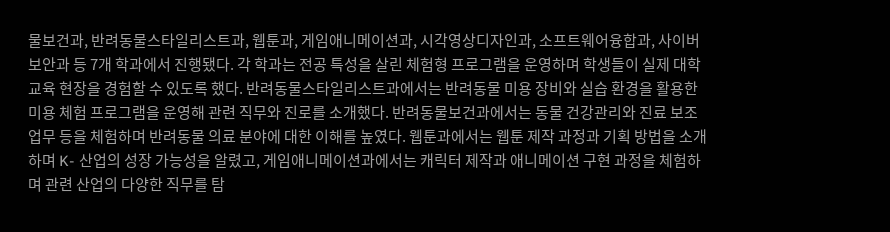물보건과, 반려동물스타일리스트과, 웹툰과, 게임애니메이션과, 시각영상디자인과, 소프트웨어융합과, 사이버보안과 등 7개 학과에서 진행됐다. 각 학과는 전공 특성을 살린 체험형 프로그램을 운영하며 학생들이 실제 대학 교육 현장을 경험할 수 있도록 했다. 반려동물스타일리스트과에서는 반려동물 미용 장비와 실습 환경을 활용한 미용 체험 프로그램을 운영해 관련 직무와 진로를 소개했다. 반려동물보건과에서는 동물 건강관리와 진료 보조 업무 등을 체험하며 반려동물 의료 분야에 대한 이해를 높였다. 웹툰과에서는 웹툰 제작 과정과 기획 방법을 소개하며 K- 산업의 성장 가능성을 알렸고, 게임애니메이션과에서는 캐릭터 제작과 애니메이션 구현 과정을 체험하며 관련 산업의 다양한 직무를 탐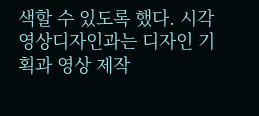색할 수 있도록 했다. 시각영상디자인과는 디자인 기획과 영상 제작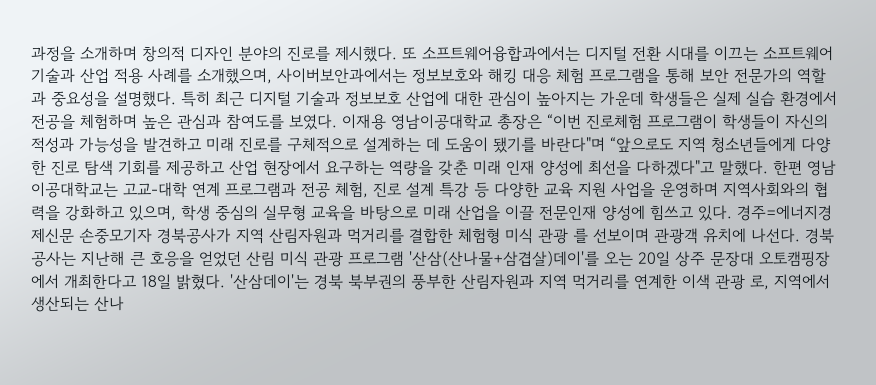과정을 소개하며 창의적 디자인 분야의 진로를 제시했다. 또 소프트웨어융합과에서는 디지털 전환 시대를 이끄는 소프트웨어 기술과 산업 적용 사례를 소개했으며, 사이버보안과에서는 정보보호와 해킹 대응 체험 프로그램을 통해 보안 전문가의 역할과 중요성을 설명했다. 특히 최근 디지털 기술과 정보보호 산업에 대한 관심이 높아지는 가운데 학생들은 실제 실습 환경에서 전공을 체험하며 높은 관심과 참여도를 보였다. 이재용 영남이공대학교 총장은 “이번 진로체험 프로그램이 학생들이 자신의 적성과 가능성을 발견하고 미래 진로를 구체적으로 설계하는 데 도움이 됐기를 바란다"며 “앞으로도 지역 청소년들에게 다양한 진로 탐색 기회를 제공하고 산업 현장에서 요구하는 역량을 갖춘 미래 인재 양성에 최선을 다하겠다"고 말했다. 한편 영남이공대학교는 고교-대학 연계 프로그램과 전공 체험, 진로 설계 특강 등 다양한 교육 지원 사업을 운영하며 지역사회와의 협력을 강화하고 있으며, 학생 중심의 실무형 교육을 바탕으로 미래 산업을 이끌 전문인재 양성에 힘쓰고 있다. 경주=에너지경제신문 손중모기자 경북공사가 지역 산림자원과 먹거리를 결합한 체험형 미식 관광 를 선보이며 관광객 유치에 나선다. 경북공사는 지난해 큰 호응을 얻었던 산림 미식 관광 프로그램 '산삼(산나물+삼겹살)데이'를 오는 20일 상주 문장대 오토캠핑장에서 개최한다고 18일 밝혔다. '산삼데이'는 경북 북부권의 풍부한 산림자원과 지역 먹거리를 연계한 이색 관광 로, 지역에서 생산되는 산나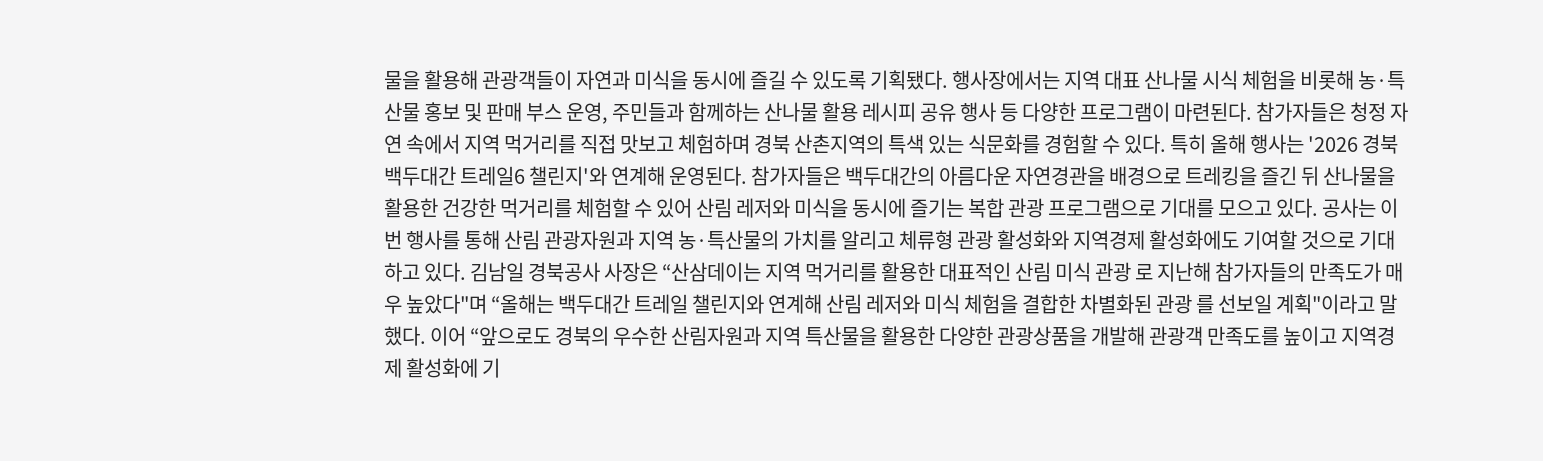물을 활용해 관광객들이 자연과 미식을 동시에 즐길 수 있도록 기획됐다. 행사장에서는 지역 대표 산나물 시식 체험을 비롯해 농·특산물 홍보 및 판매 부스 운영, 주민들과 함께하는 산나물 활용 레시피 공유 행사 등 다양한 프로그램이 마련된다. 참가자들은 청정 자연 속에서 지역 먹거리를 직접 맛보고 체험하며 경북 산촌지역의 특색 있는 식문화를 경험할 수 있다. 특히 올해 행사는 '2026 경북 백두대간 트레일6 챌린지'와 연계해 운영된다. 참가자들은 백두대간의 아름다운 자연경관을 배경으로 트레킹을 즐긴 뒤 산나물을 활용한 건강한 먹거리를 체험할 수 있어 산림 레저와 미식을 동시에 즐기는 복합 관광 프로그램으로 기대를 모으고 있다. 공사는 이번 행사를 통해 산림 관광자원과 지역 농·특산물의 가치를 알리고 체류형 관광 활성화와 지역경제 활성화에도 기여할 것으로 기대하고 있다. 김남일 경북공사 사장은 “산삼데이는 지역 먹거리를 활용한 대표적인 산림 미식 관광 로 지난해 참가자들의 만족도가 매우 높았다"며 “올해는 백두대간 트레일 챌린지와 연계해 산림 레저와 미식 체험을 결합한 차별화된 관광 를 선보일 계획"이라고 말했다. 이어 “앞으로도 경북의 우수한 산림자원과 지역 특산물을 활용한 다양한 관광상품을 개발해 관광객 만족도를 높이고 지역경제 활성화에 기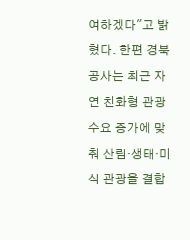여하겠다"고 밝혔다. 한편 경북공사는 최근 자연 친화형 관광 수요 증가에 맞춰 산림·생태·미식 관광을 결합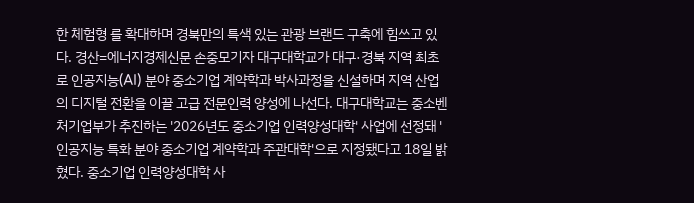한 체험형 를 확대하며 경북만의 특색 있는 관광 브랜드 구축에 힘쓰고 있다. 경산=에너지경제신문 손중모기자 대구대학교가 대구·경북 지역 최초로 인공지능(AI) 분야 중소기업 계약학과 박사과정을 신설하며 지역 산업의 디지털 전환을 이끌 고급 전문인력 양성에 나선다. 대구대학교는 중소벤처기업부가 추진하는 '2026년도 중소기업 인력양성대학' 사업에 선정돼 '인공지능 특화 분야 중소기업 계약학과 주관대학'으로 지정됐다고 18일 밝혔다. 중소기업 인력양성대학 사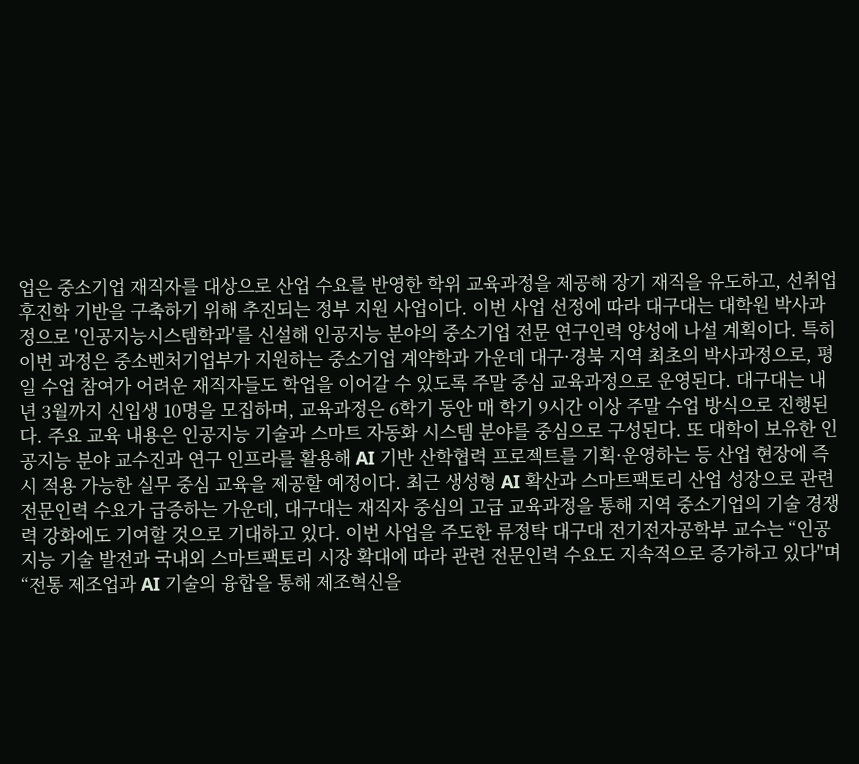업은 중소기업 재직자를 대상으로 산업 수요를 반영한 학위 교육과정을 제공해 장기 재직을 유도하고, 선취업 후진학 기반을 구축하기 위해 추진되는 정부 지원 사업이다. 이번 사업 선정에 따라 대구대는 대학원 박사과정으로 '인공지능시스템학과'를 신설해 인공지능 분야의 중소기업 전문 연구인력 양성에 나설 계획이다. 특히 이번 과정은 중소벤처기업부가 지원하는 중소기업 계약학과 가운데 대구·경북 지역 최초의 박사과정으로, 평일 수업 참여가 어려운 재직자들도 학업을 이어갈 수 있도록 주말 중심 교육과정으로 운영된다. 대구대는 내년 3월까지 신입생 10명을 모집하며, 교육과정은 6학기 동안 매 학기 9시간 이상 주말 수업 방식으로 진행된다. 주요 교육 내용은 인공지능 기술과 스마트 자동화 시스템 분야를 중심으로 구성된다. 또 대학이 보유한 인공지능 분야 교수진과 연구 인프라를 활용해 AI 기반 산학협력 프로젝트를 기획·운영하는 등 산업 현장에 즉시 적용 가능한 실무 중심 교육을 제공할 예정이다. 최근 생성형 AI 확산과 스마트팩토리 산업 성장으로 관련 전문인력 수요가 급증하는 가운데, 대구대는 재직자 중심의 고급 교육과정을 통해 지역 중소기업의 기술 경쟁력 강화에도 기여할 것으로 기대하고 있다. 이번 사업을 주도한 류정탁 대구대 전기전자공학부 교수는 “인공지능 기술 발전과 국내외 스마트팩토리 시장 확대에 따라 관련 전문인력 수요도 지속적으로 증가하고 있다"며 “전통 제조업과 AI 기술의 융합을 통해 제조혁신을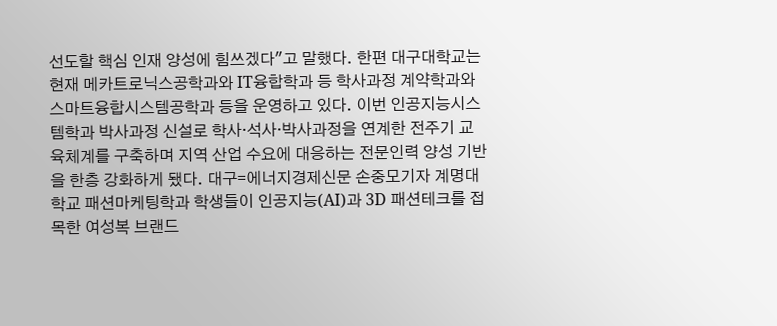선도할 핵심 인재 양성에 힘쓰겠다"고 말했다. 한편 대구대학교는 현재 메카트로닉스공학과와 IT융합학과 등 학사과정 계약학과와 스마트융합시스템공학과 등을 운영하고 있다. 이번 인공지능시스템학과 박사과정 신설로 학사·석사·박사과정을 연계한 전주기 교육체계를 구축하며 지역 산업 수요에 대응하는 전문인력 양성 기반을 한층 강화하게 됐다. 대구=에너지경제신문 손중모기자 계명대학교 패션마케팅학과 학생들이 인공지능(AI)과 3D 패션테크를 접목한 여성복 브랜드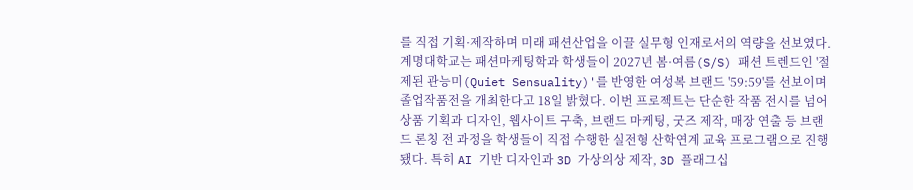를 직접 기획·제작하며 미래 패션산업을 이끌 실무형 인재로서의 역량을 선보였다. 계명대학교는 패션마케팅학과 학생들이 2027년 봄·여름(S/S) 패션 트렌드인 '절제된 관능미(Quiet Sensuality)'를 반영한 여성복 브랜드 '59:59'를 선보이며 졸업작품전을 개최한다고 18일 밝혔다. 이번 프로젝트는 단순한 작품 전시를 넘어 상품 기획과 디자인, 웹사이트 구축, 브랜드 마케팅, 굿즈 제작, 매장 연출 등 브랜드 론칭 전 과정을 학생들이 직접 수행한 실전형 산학연계 교육 프로그램으로 진행됐다. 특히 AI 기반 디자인과 3D 가상의상 제작, 3D 플래그십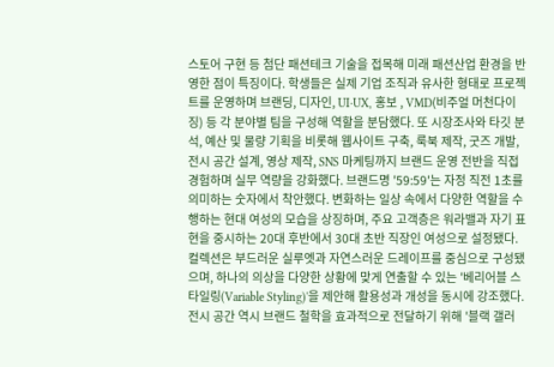스토어 구현 등 첨단 패션테크 기술을 접목해 미래 패션산업 환경을 반영한 점이 특징이다. 학생들은 실제 기업 조직과 유사한 형태로 프로젝트를 운영하며 브랜딩, 디자인, UI·UX, 홍보 , VMD(비주얼 머천다이징) 등 각 분야별 팀을 구성해 역할을 분담했다. 또 시장조사와 타깃 분석, 예산 및 물량 기획을 비롯해 웹사이트 구축, 룩북 제작, 굿즈 개발, 전시 공간 설계, 영상 제작, SNS 마케팅까지 브랜드 운영 전반을 직접 경험하며 실무 역량을 강화했다. 브랜드명 '59:59'는 자정 직전 1초를 의미하는 숫자에서 착안했다. 변화하는 일상 속에서 다양한 역할을 수행하는 현대 여성의 모습을 상징하며, 주요 고객층은 워라밸과 자기 표현을 중시하는 20대 후반에서 30대 초반 직장인 여성으로 설정됐다. 컬렉션은 부드러운 실루엣과 자연스러운 드레이프를 중심으로 구성됐으며, 하나의 의상을 다양한 상황에 맞게 연출할 수 있는 '베리어블 스타일링(Variable Styling)'을 제안해 활용성과 개성을 동시에 강조했다. 전시 공간 역시 브랜드 철학을 효과적으로 전달하기 위해 '블랙 갤러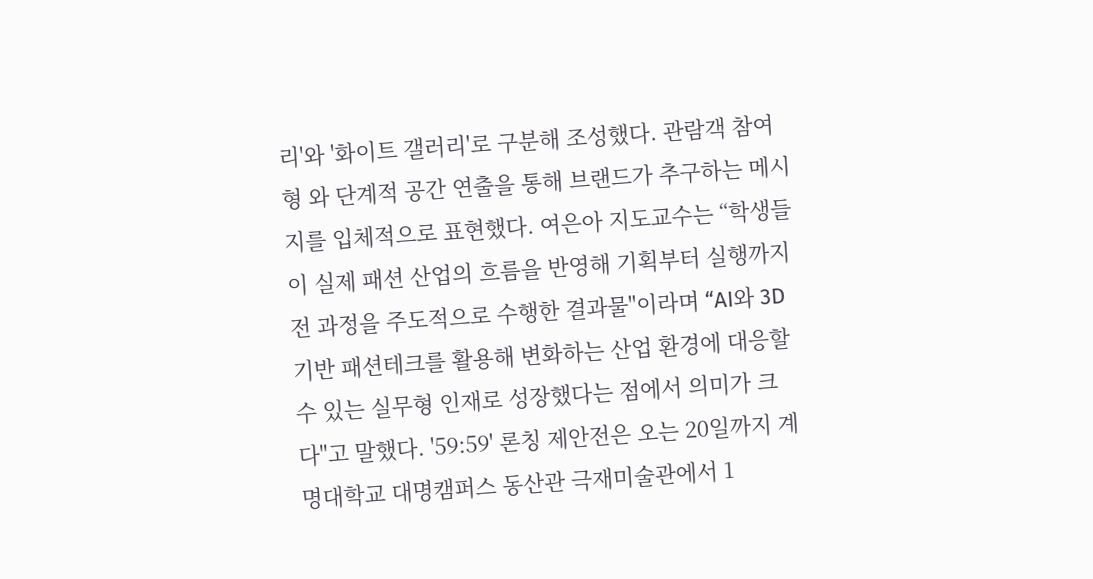리'와 '화이트 갤러리'로 구분해 조성했다. 관람객 참여형 와 단계적 공간 연출을 통해 브랜드가 추구하는 메시지를 입체적으로 표현했다. 여은아 지도교수는 “학생들이 실제 패션 산업의 흐름을 반영해 기획부터 실행까지 전 과정을 주도적으로 수행한 결과물"이라며 “AI와 3D 기반 패션테크를 활용해 변화하는 산업 환경에 대응할 수 있는 실무형 인재로 성장했다는 점에서 의미가 크다"고 말했다. '59:59' 론칭 제안전은 오는 20일까지 계명대학교 대명캠퍼스 동산관 극재미술관에서 1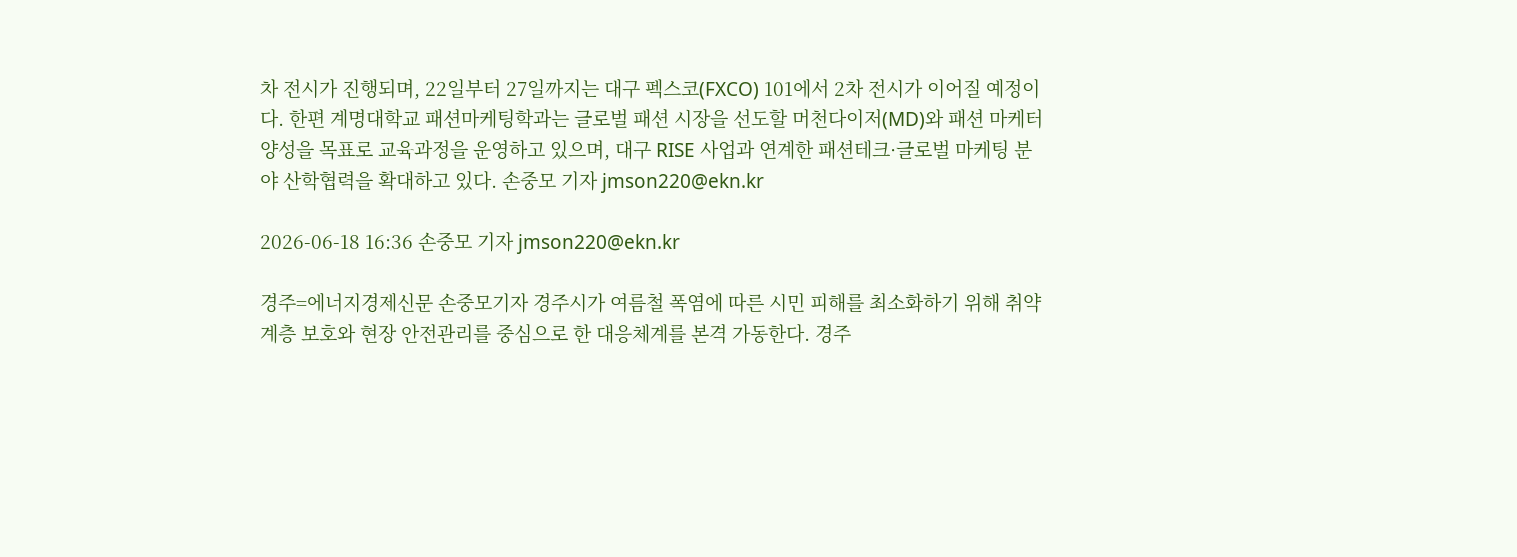차 전시가 진행되며, 22일부터 27일까지는 대구 펙스코(FXCO) 101에서 2차 전시가 이어질 예정이다. 한편 계명대학교 패션마케팅학과는 글로벌 패션 시장을 선도할 머천다이저(MD)와 패션 마케터 양성을 목표로 교육과정을 운영하고 있으며, 대구 RISE 사업과 연계한 패션테크·글로벌 마케팅 분야 산학협력을 확대하고 있다. 손중모 기자 jmson220@ekn.kr

2026-06-18 16:36 손중모 기자 jmson220@ekn.kr

경주=에너지경제신문 손중모기자 경주시가 여름철 폭염에 따른 시민 피해를 최소화하기 위해 취약계층 보호와 현장 안전관리를 중심으로 한 대응체계를 본격 가동한다. 경주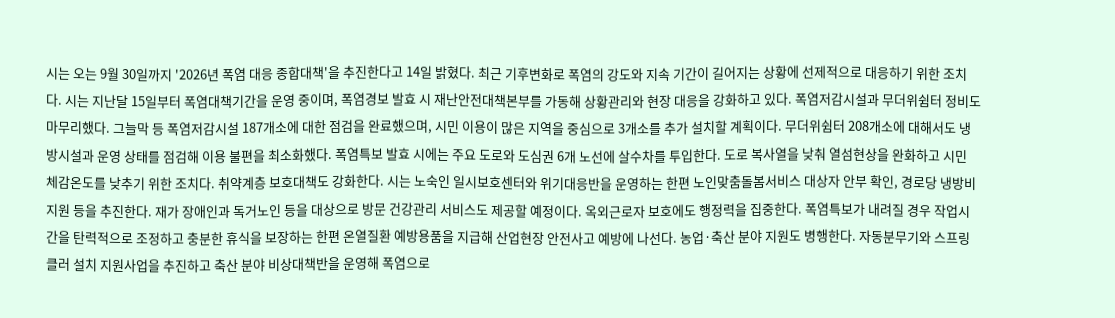시는 오는 9월 30일까지 '2026년 폭염 대응 종합대책'을 추진한다고 14일 밝혔다. 최근 기후변화로 폭염의 강도와 지속 기간이 길어지는 상황에 선제적으로 대응하기 위한 조치다. 시는 지난달 15일부터 폭염대책기간을 운영 중이며, 폭염경보 발효 시 재난안전대책본부를 가동해 상황관리와 현장 대응을 강화하고 있다. 폭염저감시설과 무더위쉼터 정비도 마무리했다. 그늘막 등 폭염저감시설 187개소에 대한 점검을 완료했으며, 시민 이용이 많은 지역을 중심으로 3개소를 추가 설치할 계획이다. 무더위쉼터 208개소에 대해서도 냉방시설과 운영 상태를 점검해 이용 불편을 최소화했다. 폭염특보 발효 시에는 주요 도로와 도심권 6개 노선에 살수차를 투입한다. 도로 복사열을 낮춰 열섬현상을 완화하고 시민 체감온도를 낮추기 위한 조치다. 취약계층 보호대책도 강화한다. 시는 노숙인 일시보호센터와 위기대응반을 운영하는 한편 노인맞춤돌봄서비스 대상자 안부 확인, 경로당 냉방비 지원 등을 추진한다. 재가 장애인과 독거노인 등을 대상으로 방문 건강관리 서비스도 제공할 예정이다. 옥외근로자 보호에도 행정력을 집중한다. 폭염특보가 내려질 경우 작업시간을 탄력적으로 조정하고 충분한 휴식을 보장하는 한편 온열질환 예방용품을 지급해 산업현장 안전사고 예방에 나선다. 농업·축산 분야 지원도 병행한다. 자동분무기와 스프링클러 설치 지원사업을 추진하고 축산 분야 비상대책반을 운영해 폭염으로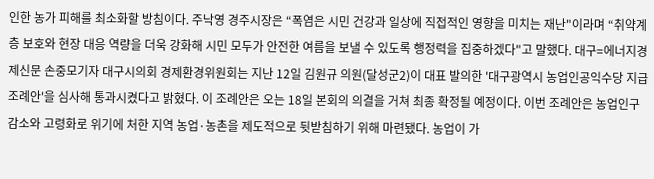인한 농가 피해를 최소화할 방침이다. 주낙영 경주시장은 “폭염은 시민 건강과 일상에 직접적인 영향을 미치는 재난"이라며 “취약계층 보호와 현장 대응 역량을 더욱 강화해 시민 모두가 안전한 여름을 보낼 수 있도록 행정력을 집중하겠다"고 말했다. 대구=에너지경제신문 손중모기자 대구시의회 경제환경위원회는 지난 12일 김원규 의원(달성군2)이 대표 발의한 '대구광역시 농업인공익수당 지급 조례안'을 심사해 통과시켰다고 밝혔다. 이 조례안은 오는 18일 본회의 의결을 거쳐 최종 확정될 예정이다. 이번 조례안은 농업인구 감소와 고령화로 위기에 처한 지역 농업·농촌을 제도적으로 뒷받침하기 위해 마련됐다. 농업이 가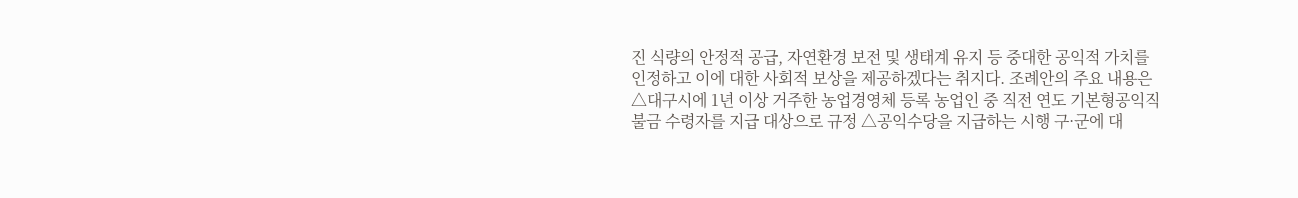진 식량의 안정적 공급, 자연환경 보전 및 생태계 유지 등 중대한 공익적 가치를 인정하고 이에 대한 사회적 보상을 제공하겠다는 취지다. 조례안의 주요 내용은 △대구시에 1년 이상 거주한 농업경영체 등록 농업인 중 직전 연도 기본형공익직불금 수령자를 지급 대상으로 규정 △공익수당을 지급하는 시행 구·군에 대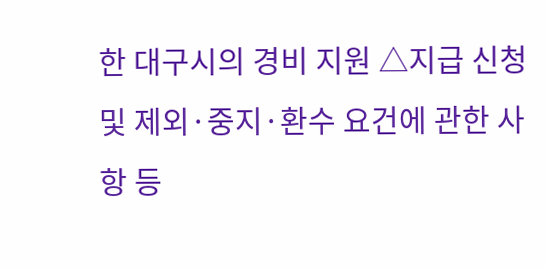한 대구시의 경비 지원 △지급 신청 및 제외·중지·환수 요건에 관한 사항 등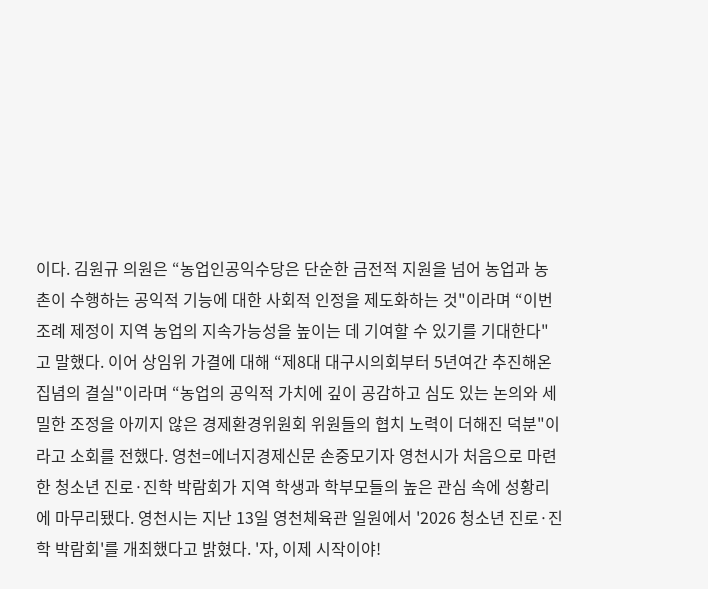이다. 김원규 의원은 “농업인공익수당은 단순한 금전적 지원을 넘어 농업과 농촌이 수행하는 공익적 기능에 대한 사회적 인정을 제도화하는 것"이라며 “이번 조례 제정이 지역 농업의 지속가능성을 높이는 데 기여할 수 있기를 기대한다"고 말했다. 이어 상임위 가결에 대해 “제8대 대구시의회부터 5년여간 추진해온 집념의 결실"이라며 “농업의 공익적 가치에 깊이 공감하고 심도 있는 논의와 세밀한 조정을 아끼지 않은 경제환경위원회 위원들의 협치 노력이 더해진 덕분"이라고 소회를 전했다. 영천=에너지경제신문 손중모기자 영천시가 처음으로 마련한 청소년 진로·진학 박람회가 지역 학생과 학부모들의 높은 관심 속에 성황리에 마무리됐다. 영천시는 지난 13일 영천체육관 일원에서 '2026 청소년 진로·진학 박람회'를 개최했다고 밝혔다. '자, 이제 시작이야!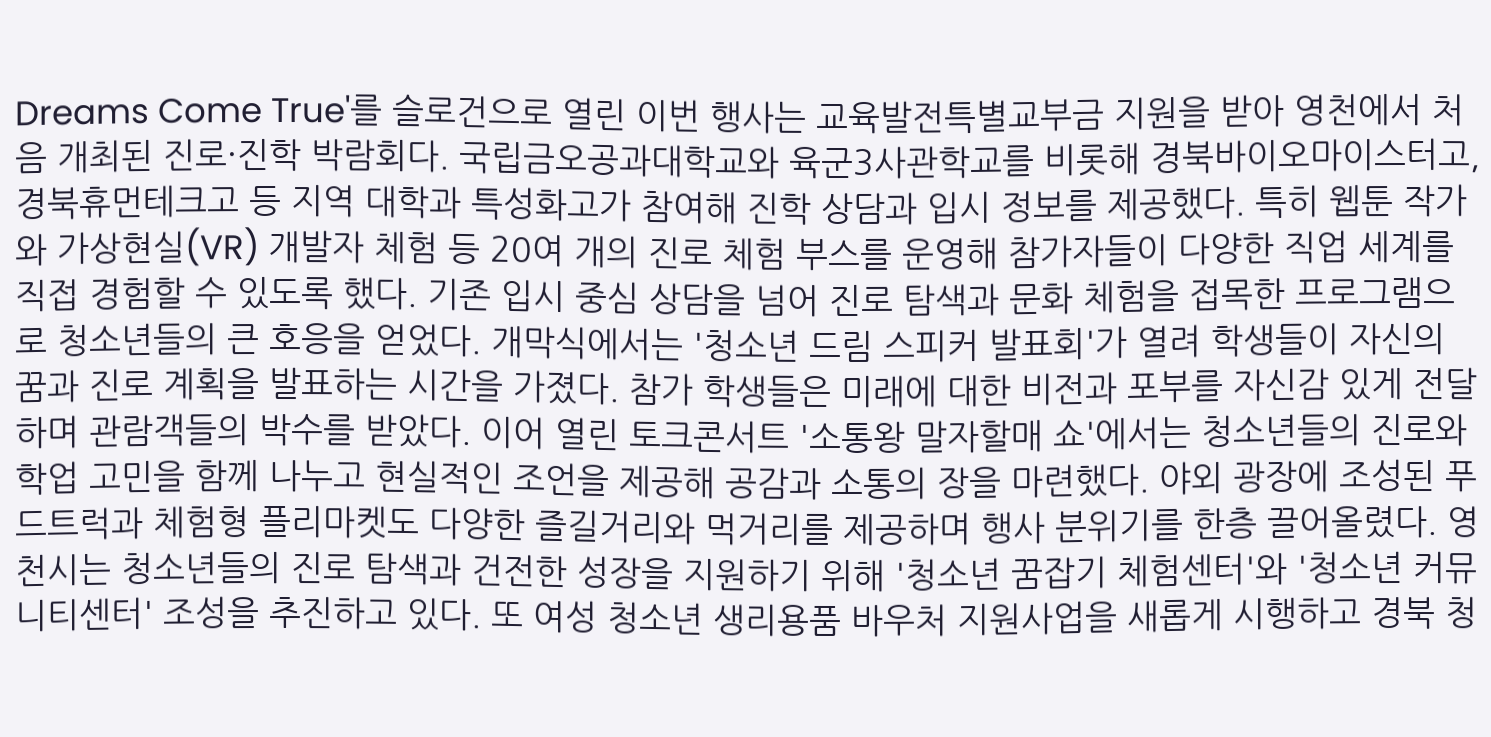Dreams Come True'를 슬로건으로 열린 이번 행사는 교육발전특별교부금 지원을 받아 영천에서 처음 개최된 진로·진학 박람회다. 국립금오공과대학교와 육군3사관학교를 비롯해 경북바이오마이스터고, 경북휴먼테크고 등 지역 대학과 특성화고가 참여해 진학 상담과 입시 정보를 제공했다. 특히 웹툰 작가와 가상현실(VR) 개발자 체험 등 20여 개의 진로 체험 부스를 운영해 참가자들이 다양한 직업 세계를 직접 경험할 수 있도록 했다. 기존 입시 중심 상담을 넘어 진로 탐색과 문화 체험을 접목한 프로그램으로 청소년들의 큰 호응을 얻었다. 개막식에서는 '청소년 드림 스피커 발표회'가 열려 학생들이 자신의 꿈과 진로 계획을 발표하는 시간을 가졌다. 참가 학생들은 미래에 대한 비전과 포부를 자신감 있게 전달하며 관람객들의 박수를 받았다. 이어 열린 토크콘서트 '소통왕 말자할매 쇼'에서는 청소년들의 진로와 학업 고민을 함께 나누고 현실적인 조언을 제공해 공감과 소통의 장을 마련했다. 야외 광장에 조성된 푸드트럭과 체험형 플리마켓도 다양한 즐길거리와 먹거리를 제공하며 행사 분위기를 한층 끌어올렸다. 영천시는 청소년들의 진로 탐색과 건전한 성장을 지원하기 위해 '청소년 꿈잡기 체험센터'와 '청소년 커뮤니티센터' 조성을 추진하고 있다. 또 여성 청소년 생리용품 바우처 지원사업을 새롭게 시행하고 경북 청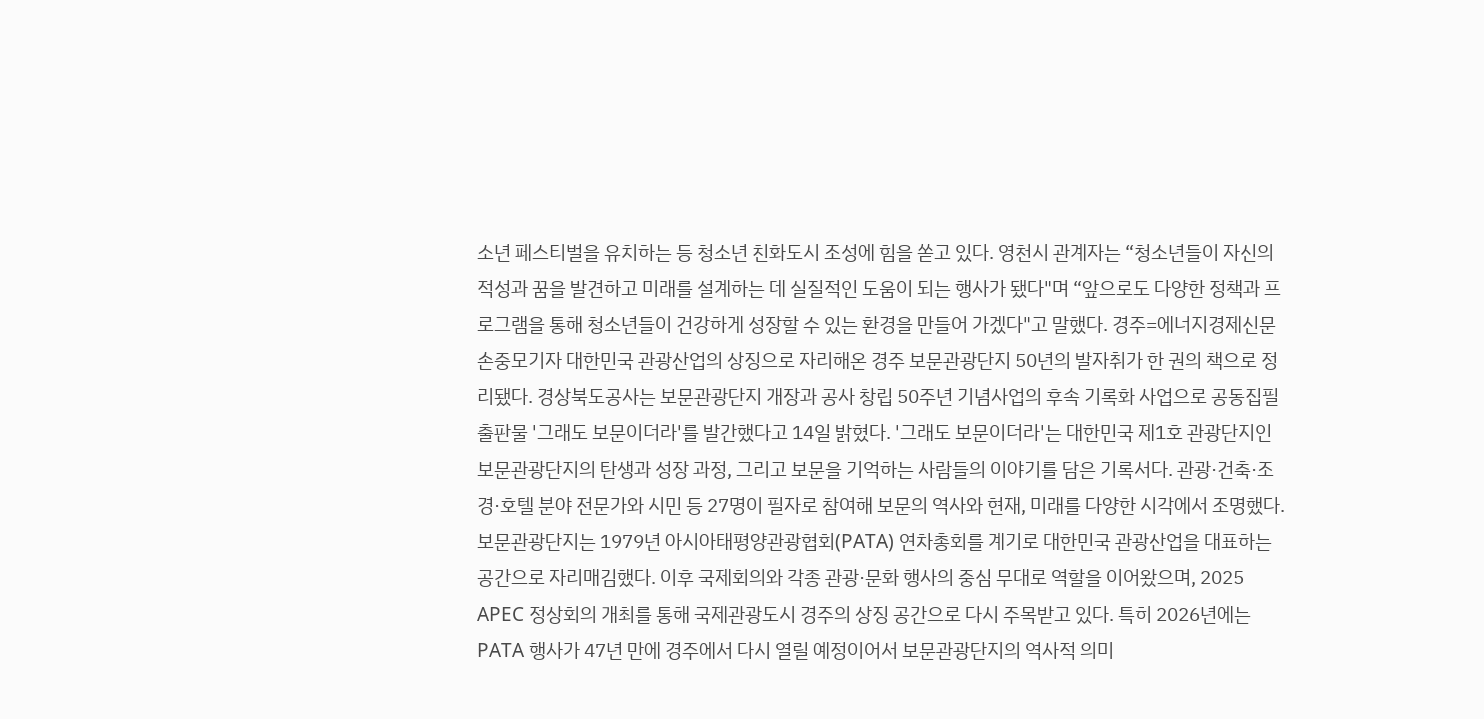소년 페스티벌을 유치하는 등 청소년 친화도시 조성에 힘을 쏟고 있다. 영천시 관계자는 “청소년들이 자신의 적성과 꿈을 발견하고 미래를 설계하는 데 실질적인 도움이 되는 행사가 됐다"며 “앞으로도 다양한 정책과 프로그램을 통해 청소년들이 건강하게 성장할 수 있는 환경을 만들어 가겠다"고 말했다. 경주=에너지경제신문 손중모기자 대한민국 관광산업의 상징으로 자리해온 경주 보문관광단지 50년의 발자취가 한 권의 책으로 정리됐다. 경상북도공사는 보문관광단지 개장과 공사 창립 50주년 기념사업의 후속 기록화 사업으로 공동집필 출판물 '그래도 보문이더라'를 발간했다고 14일 밝혔다. '그래도 보문이더라'는 대한민국 제1호 관광단지인 보문관광단지의 탄생과 성장 과정, 그리고 보문을 기억하는 사람들의 이야기를 담은 기록서다. 관광·건축·조경·호텔 분야 전문가와 시민 등 27명이 필자로 참여해 보문의 역사와 현재, 미래를 다양한 시각에서 조명했다. 보문관광단지는 1979년 아시아태평양관광협회(PATA) 연차총회를 계기로 대한민국 관광산업을 대표하는 공간으로 자리매김했다. 이후 국제회의와 각종 관광·문화 행사의 중심 무대로 역할을 이어왔으며, 2025 APEC 정상회의 개최를 통해 국제관광도시 경주의 상징 공간으로 다시 주목받고 있다. 특히 2026년에는 PATA 행사가 47년 만에 경주에서 다시 열릴 예정이어서 보문관광단지의 역사적 의미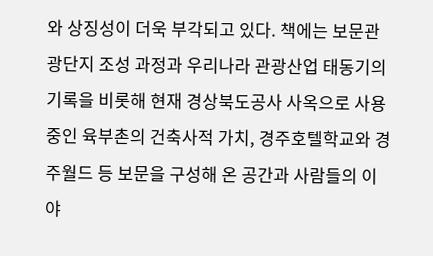와 상징성이 더욱 부각되고 있다. 책에는 보문관광단지 조성 과정과 우리나라 관광산업 태동기의 기록을 비롯해 현재 경상북도공사 사옥으로 사용 중인 육부촌의 건축사적 가치, 경주호텔학교와 경주월드 등 보문을 구성해 온 공간과 사람들의 이야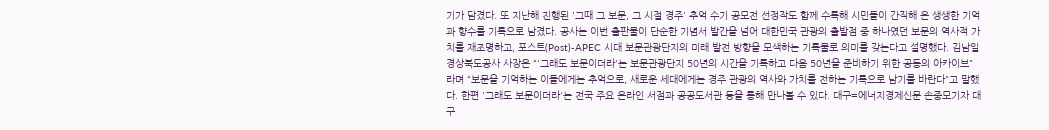기가 담겼다. 또 지난해 진행된 '그때 그 보문, 그 시절 경주' 추억 수기 공모전 선정작도 함께 수록해 시민들이 간직해 온 생생한 기억과 향수를 기록으로 남겼다. 공사는 이번 출판물이 단순한 기념서 발간을 넘어 대한민국 관광의 출발점 중 하나였던 보문의 역사적 가치를 재조명하고, 포스트(Post)-APEC 시대 보문관광단지의 미래 발전 방향을 모색하는 기록물로 의미를 갖는다고 설명했다. 김남일 경상북도공사 사장은 “'그래도 보문이더라'는 보문관광단지 50년의 시간을 기록하고 다음 50년을 준비하기 위한 공동의 아카이브"라며 “보문을 기억하는 이들에게는 추억으로, 새로운 세대에게는 경주 관광의 역사와 가치를 전하는 기록으로 남기를 바란다"고 말했다. 한편 '그래도 보문이더라'는 전국 주요 온라인 서점과 공공도서관 등을 통해 만나볼 수 있다. 대구=에너지경제신문 손중모기자 대구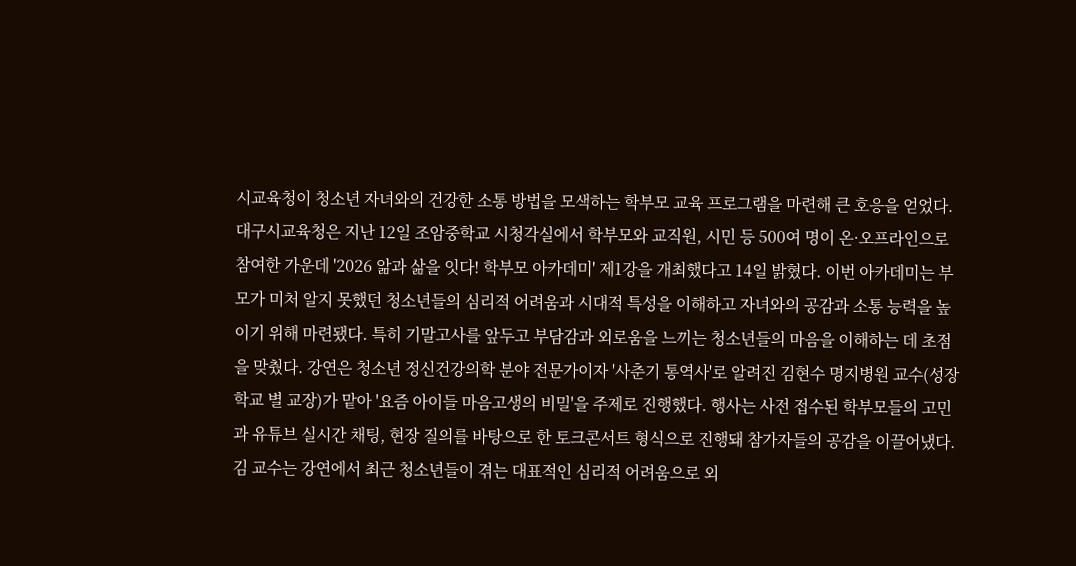시교육청이 청소년 자녀와의 건강한 소통 방법을 모색하는 학부모 교육 프로그램을 마련해 큰 호응을 얻었다. 대구시교육청은 지난 12일 조암중학교 시청각실에서 학부모와 교직원, 시민 등 500여 명이 온·오프라인으로 참여한 가운데 '2026 앎과 삶을 잇다! 학부모 아카데미' 제1강을 개최했다고 14일 밝혔다. 이번 아카데미는 부모가 미처 알지 못했던 청소년들의 심리적 어려움과 시대적 특성을 이해하고 자녀와의 공감과 소통 능력을 높이기 위해 마련됐다. 특히 기말고사를 앞두고 부담감과 외로움을 느끼는 청소년들의 마음을 이해하는 데 초점을 맞췄다. 강연은 청소년 정신건강의학 분야 전문가이자 '사춘기 통역사'로 알려진 김현수 명지병원 교수(성장학교 별 교장)가 맡아 '요즘 아이들 마음고생의 비밀'을 주제로 진행했다. 행사는 사전 접수된 학부모들의 고민과 유튜브 실시간 채팅, 현장 질의를 바탕으로 한 토크콘서트 형식으로 진행돼 참가자들의 공감을 이끌어냈다. 김 교수는 강연에서 최근 청소년들이 겪는 대표적인 심리적 어려움으로 외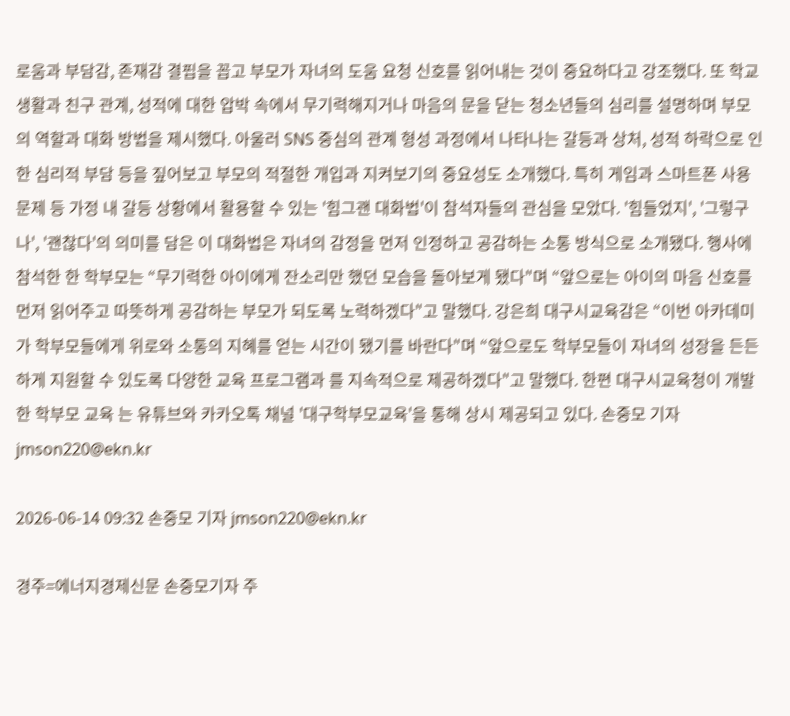로움과 부담감, 존재감 결핍을 꼽고 부모가 자녀의 도움 요청 신호를 읽어내는 것이 중요하다고 강조했다. 또 학교생활과 친구 관계, 성적에 대한 압박 속에서 무기력해지거나 마음의 문을 닫는 청소년들의 심리를 설명하며 부모의 역할과 대화 방법을 제시했다. 아울러 SNS 중심의 관계 형성 과정에서 나타나는 갈등과 상처, 성적 하락으로 인한 심리적 부담 등을 짚어보고 부모의 적절한 개입과 지켜보기의 중요성도 소개했다. 특히 게임과 스마트폰 사용 문제 등 가정 내 갈등 상황에서 활용할 수 있는 '힘그괜 대화법'이 참석자들의 관심을 모았다. '힘들었지', '그렇구나', '괜찮다'의 의미를 담은 이 대화법은 자녀의 감정을 먼저 인정하고 공감하는 소통 방식으로 소개됐다. 행사에 참석한 한 학부모는 “무기력한 아이에게 잔소리만 했던 모습을 돌아보게 됐다"며 “앞으로는 아이의 마음 신호를 먼저 읽어주고 따뜻하게 공감하는 부모가 되도록 노력하겠다"고 말했다. 강은희 대구시교육감은 “이번 아카데미가 학부모들에게 위로와 소통의 지혜를 얻는 시간이 됐기를 바란다"며 “앞으로도 학부모들이 자녀의 성장을 든든하게 지원할 수 있도록 다양한 교육 프로그램과 를 지속적으로 제공하겠다"고 말했다. 한편 대구시교육청이 개발한 학부모 교육 는 유튜브와 카카오톡 채널 '대구학부모교육'을 통해 상시 제공되고 있다. 손중모 기자 jmson220@ekn.kr

2026-06-14 09:32 손중모 기자 jmson220@ekn.kr

경주=에너지경제신문 손중모기자 주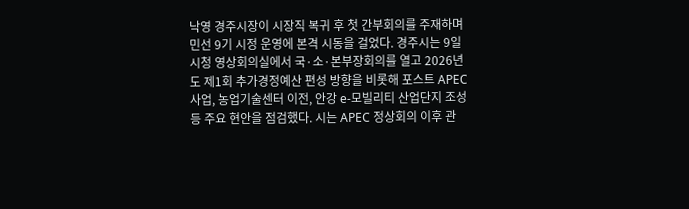낙영 경주시장이 시장직 복귀 후 첫 간부회의를 주재하며 민선 9기 시정 운영에 본격 시동을 걸었다. 경주시는 9일 시청 영상회의실에서 국·소·본부장회의를 열고 2026년도 제1회 추가경정예산 편성 방향을 비롯해 포스트 APEC 사업, 농업기술센터 이전, 안강 e-모빌리티 산업단지 조성 등 주요 현안을 점검했다. 시는 APEC 정상회의 이후 관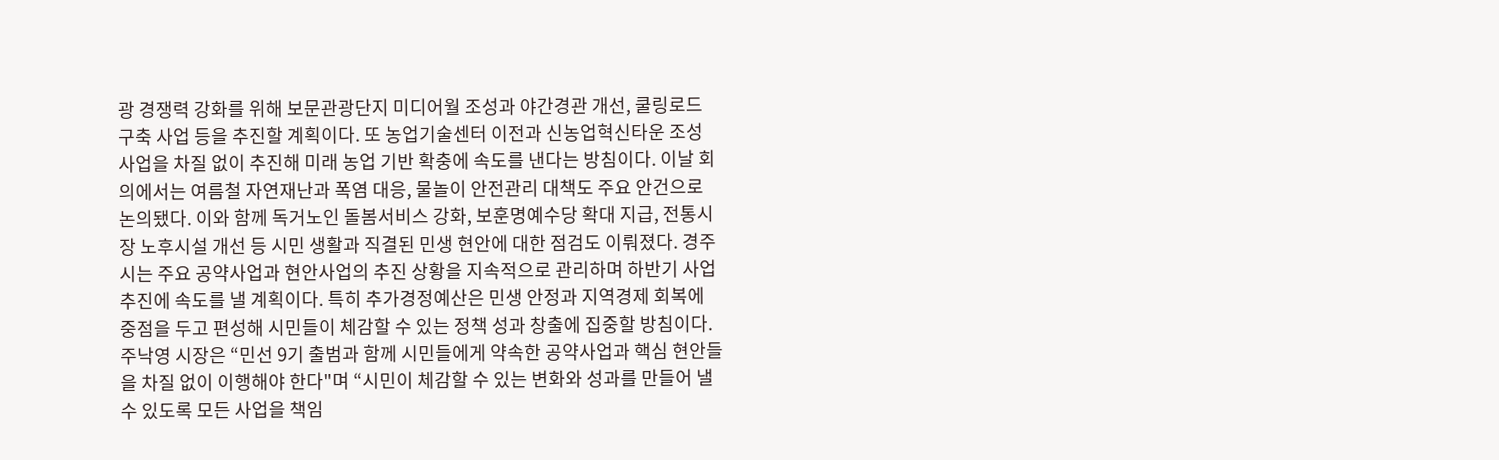광 경쟁력 강화를 위해 보문관광단지 미디어월 조성과 야간경관 개선, 쿨링로드 구축 사업 등을 추진할 계획이다. 또 농업기술센터 이전과 신농업혁신타운 조성 사업을 차질 없이 추진해 미래 농업 기반 확충에 속도를 낸다는 방침이다. 이날 회의에서는 여름철 자연재난과 폭염 대응, 물놀이 안전관리 대책도 주요 안건으로 논의됐다. 이와 함께 독거노인 돌봄서비스 강화, 보훈명예수당 확대 지급, 전통시장 노후시설 개선 등 시민 생활과 직결된 민생 현안에 대한 점검도 이뤄졌다. 경주시는 주요 공약사업과 현안사업의 추진 상황을 지속적으로 관리하며 하반기 사업 추진에 속도를 낼 계획이다. 특히 추가경정예산은 민생 안정과 지역경제 회복에 중점을 두고 편성해 시민들이 체감할 수 있는 정책 성과 창출에 집중할 방침이다. 주낙영 시장은 “민선 9기 출범과 함께 시민들에게 약속한 공약사업과 핵심 현안들을 차질 없이 이행해야 한다"며 “시민이 체감할 수 있는 변화와 성과를 만들어 낼 수 있도록 모든 사업을 책임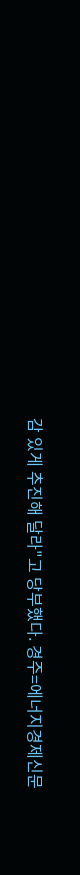감 있게 추진해 달라"고 당부했다. 경주=에너지경제신문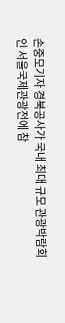손중모기자 경북공사가 국내 최대 규모 관광박람회인 서울국제관광전에 참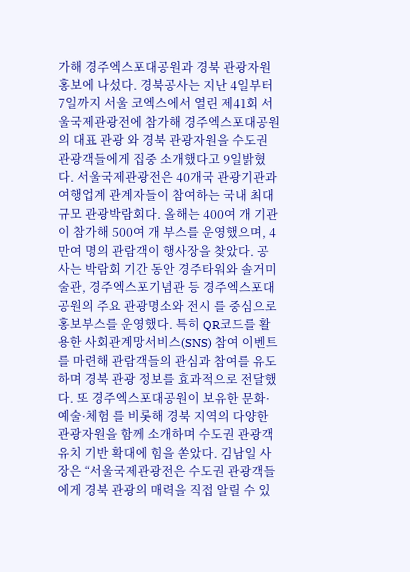가해 경주엑스포대공원과 경북 관광자원 홍보에 나섰다. 경북공사는 지난 4일부터 7일까지 서울 코엑스에서 열린 제41회 서울국제관광전에 참가해 경주엑스포대공원의 대표 관광 와 경북 관광자원을 수도권 관광객들에게 집중 소개했다고 9일밝혔다. 서울국제관광전은 40개국 관광기관과 여행업계 관계자들이 참여하는 국내 최대 규모 관광박람회다. 올해는 400여 개 기관이 참가해 500여 개 부스를 운영했으며, 4만여 명의 관람객이 행사장을 찾았다. 공사는 박람회 기간 동안 경주타워와 솔거미술관, 경주엑스포기념관 등 경주엑스포대공원의 주요 관광명소와 전시 를 중심으로 홍보부스를 운영했다. 특히 QR코드를 활용한 사회관계망서비스(SNS) 참여 이벤트를 마련해 관람객들의 관심과 참여를 유도하며 경북 관광 정보를 효과적으로 전달했다. 또 경주엑스포대공원이 보유한 문화·예술·체험 를 비롯해 경북 지역의 다양한 관광자원을 함께 소개하며 수도권 관광객 유치 기반 확대에 힘을 쏟았다. 김남일 사장은 “서울국제관광전은 수도권 관광객들에게 경북 관광의 매력을 직접 알릴 수 있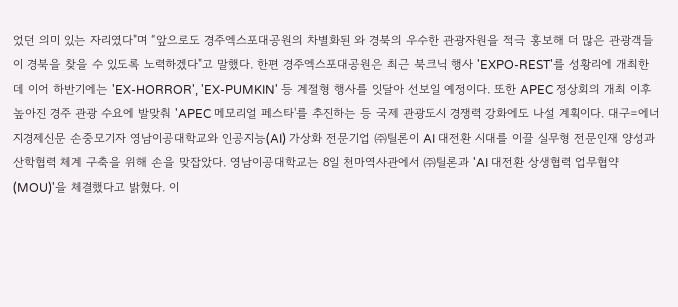었던 의미 있는 자리였다"며 “앞으로도 경주엑스포대공원의 차별화된 와 경북의 우수한 관광자원을 적극 홍보해 더 많은 관광객들이 경북을 찾을 수 있도록 노력하겠다"고 말했다. 한편 경주엑스포대공원은 최근 북크닉 행사 'EXPO-REST'를 성황리에 개최한 데 이어 하반기에는 'EX-HORROR', 'EX-PUMKIN' 등 계절형 행사를 잇달아 선보일 예정이다. 또한 APEC 정상회의 개최 이후 높아진 경주 관광 수요에 발맞춰 'APEC 메모리얼 페스타'를 추진하는 등 국제 관광도시 경쟁력 강화에도 나설 계획이다. 대구=에너지경제신문 손중모기자 영남이공대학교와 인공지능(AI) 가상화 전문기업 ㈜틸론이 AI 대전환 시대를 이끌 실무형 전문인재 양성과 산학협력 체계 구축을 위해 손을 맞잡았다. 영남이공대학교는 8일 천마역사관에서 ㈜틸론과 'AI 대전환 상생협력 업무협약(MOU)'을 체결했다고 밝혔다. 이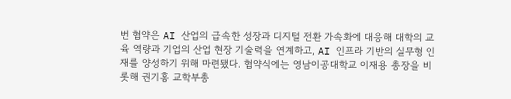번 협약은 AI 산업의 급속한 성장과 디지털 전환 가속화에 대응해 대학의 교육 역량과 기업의 산업 현장 기술력을 연계하고, AI 인프라 기반의 실무형 인재를 양성하기 위해 마련됐다. 협약식에는 영남이공대학교 이재용 총장을 비롯해 권기홍 교학부총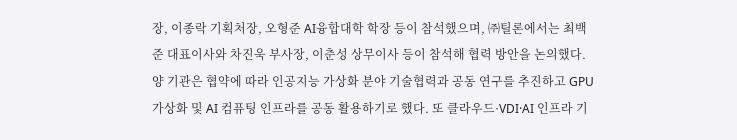장, 이종락 기획처장, 오형준 AI융합대학 학장 등이 참석했으며, ㈜틸론에서는 최백준 대표이사와 차진욱 부사장, 이춘성 상무이사 등이 참석해 협력 방안을 논의했다. 양 기관은 협약에 따라 인공지능 가상화 분야 기술협력과 공동 연구를 추진하고 GPU 가상화 및 AI 컴퓨팅 인프라를 공동 활용하기로 했다. 또 클라우드·VDI·AI 인프라 기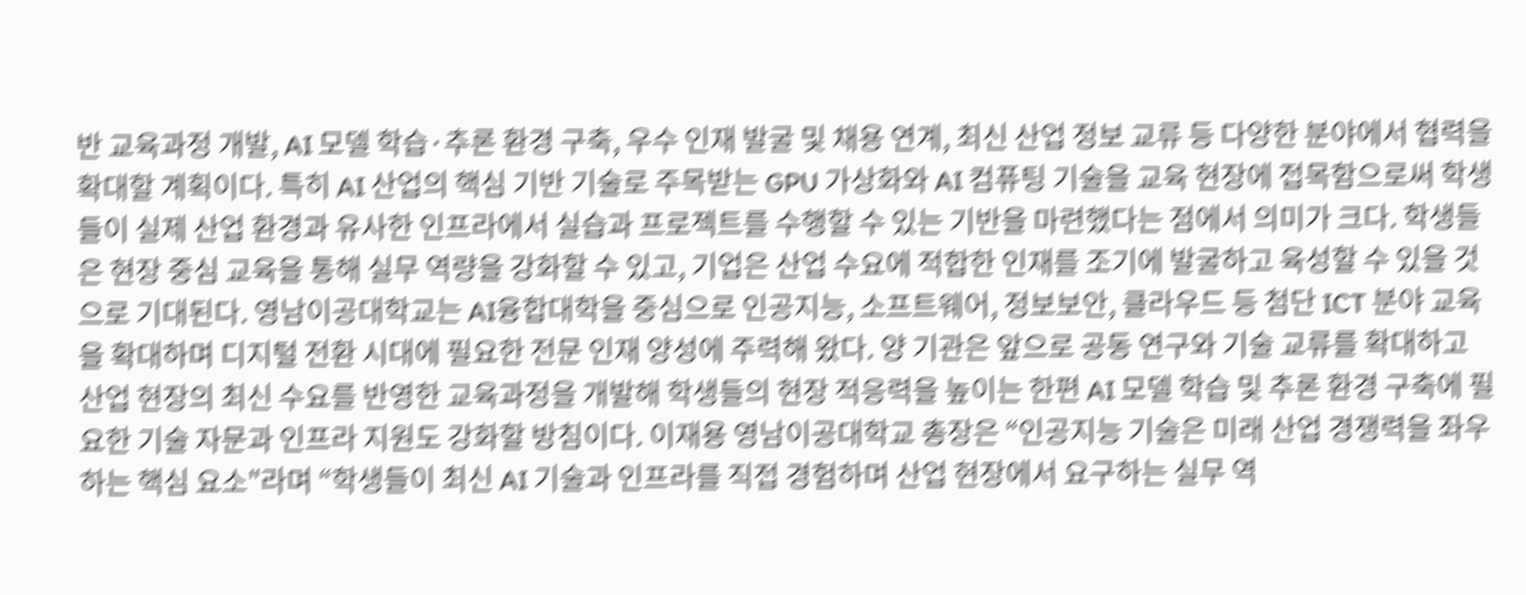반 교육과정 개발, AI 모델 학습·추론 환경 구축, 우수 인재 발굴 및 채용 연계, 최신 산업 정보 교류 등 다양한 분야에서 협력을 확대할 계획이다. 특히 AI 산업의 핵심 기반 기술로 주목받는 GPU 가상화와 AI 컴퓨팅 기술을 교육 현장에 접목함으로써 학생들이 실제 산업 환경과 유사한 인프라에서 실습과 프로젝트를 수행할 수 있는 기반을 마련했다는 점에서 의미가 크다. 학생들은 현장 중심 교육을 통해 실무 역량을 강화할 수 있고, 기업은 산업 수요에 적합한 인재를 조기에 발굴하고 육성할 수 있을 것으로 기대된다. 영남이공대학교는 AI융합대학을 중심으로 인공지능, 소프트웨어, 정보보안, 클라우드 등 첨단 ICT 분야 교육을 확대하며 디지털 전환 시대에 필요한 전문 인재 양성에 주력해 왔다. 양 기관은 앞으로 공동 연구와 기술 교류를 확대하고 산업 현장의 최신 수요를 반영한 교육과정을 개발해 학생들의 현장 적응력을 높이는 한편 AI 모델 학습 및 추론 환경 구축에 필요한 기술 자문과 인프라 지원도 강화할 방침이다. 이재용 영남이공대학교 총장은 “인공지능 기술은 미래 산업 경쟁력을 좌우하는 핵심 요소"라며 “학생들이 최신 AI 기술과 인프라를 직접 경험하며 산업 현장에서 요구하는 실무 역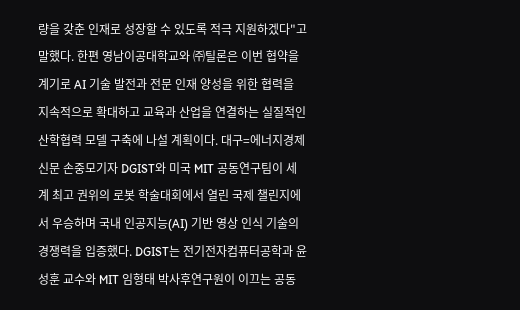량을 갖춘 인재로 성장할 수 있도록 적극 지원하겠다"고 말했다. 한편 영남이공대학교와 ㈜틸론은 이번 협약을 계기로 AI 기술 발전과 전문 인재 양성을 위한 협력을 지속적으로 확대하고 교육과 산업을 연결하는 실질적인 산학협력 모델 구축에 나설 계획이다. 대구=에너지경제신문 손중모기자 DGIST와 미국 MIT 공동연구팀이 세계 최고 권위의 로봇 학술대회에서 열린 국제 챌린지에서 우승하며 국내 인공지능(AI) 기반 영상 인식 기술의 경쟁력을 입증했다. DGIST는 전기전자컴퓨터공학과 윤성훈 교수와 MIT 임형태 박사후연구원이 이끄는 공동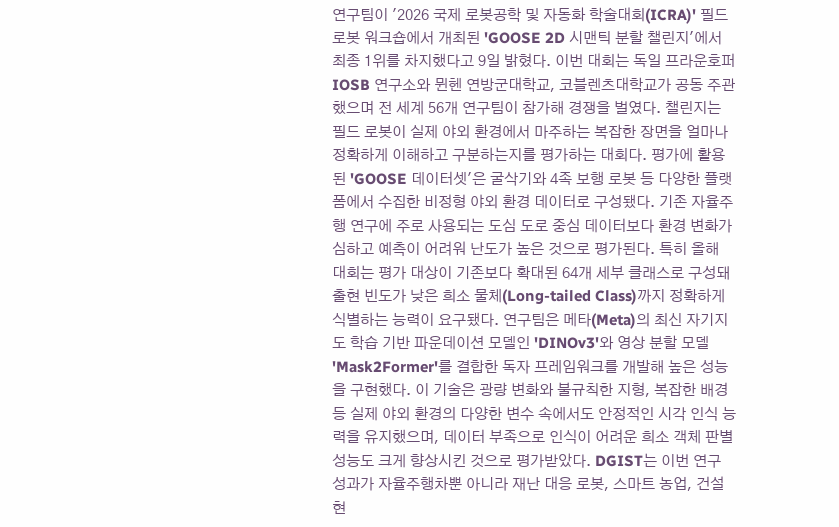연구팀이 '2026 국제 로봇공학 및 자동화 학술대회(ICRA)' 필드 로봇 워크숍에서 개최된 'GOOSE 2D 시맨틱 분할 챌린지'에서 최종 1위를 차지했다고 9일 밝혔다. 이번 대회는 독일 프라운호퍼 IOSB 연구소와 뮌헨 연방군대학교, 코블렌츠대학교가 공동 주관했으며 전 세계 56개 연구팀이 참가해 경쟁을 벌였다. 챌린지는 필드 로봇이 실제 야외 환경에서 마주하는 복잡한 장면을 얼마나 정확하게 이해하고 구분하는지를 평가하는 대회다. 평가에 활용된 'GOOSE 데이터셋'은 굴삭기와 4족 보행 로봇 등 다양한 플랫폼에서 수집한 비정형 야외 환경 데이터로 구성됐다. 기존 자율주행 연구에 주로 사용되는 도심 도로 중심 데이터보다 환경 변화가 심하고 예측이 어려워 난도가 높은 것으로 평가된다. 특히 올해 대회는 평가 대상이 기존보다 확대된 64개 세부 클래스로 구성돼 출현 빈도가 낮은 희소 물체(Long-tailed Class)까지 정확하게 식별하는 능력이 요구됐다. 연구팀은 메타(Meta)의 최신 자기지도 학습 기반 파운데이션 모델인 'DINOv3'와 영상 분할 모델 'Mask2Former'를 결합한 독자 프레임워크를 개발해 높은 성능을 구현했다. 이 기술은 광량 변화와 불규칙한 지형, 복잡한 배경 등 실제 야외 환경의 다양한 변수 속에서도 안정적인 시각 인식 능력을 유지했으며, 데이터 부족으로 인식이 어려운 희소 객체 판별 성능도 크게 향상시킨 것으로 평가받았다. DGIST는 이번 연구 성과가 자율주행차뿐 아니라 재난 대응 로봇, 스마트 농업, 건설 현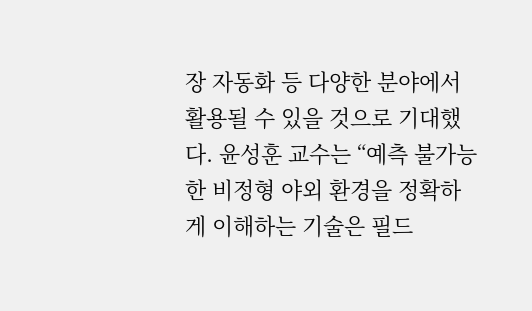장 자동화 등 다양한 분야에서 활용될 수 있을 것으로 기대했다. 윤성훈 교수는 “예측 불가능한 비정형 야외 환경을 정확하게 이해하는 기술은 필드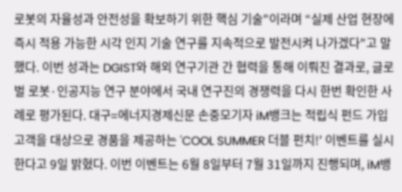로봇의 자율성과 안전성을 확보하기 위한 핵심 기술"이라며 “실제 산업 현장에 즉시 적용 가능한 시각 인지 기술 연구를 지속적으로 발전시켜 나가겠다"고 말했다. 이번 성과는 DGIST와 해외 연구기관 간 협력을 통해 이뤄진 결과로, 글로벌 로봇·인공지능 연구 분야에서 국내 연구진의 경쟁력을 다시 한번 확인한 사례로 평가된다. 대구=에너지경제신문 손중모기자 iM뱅크는 적립식 펀드 가입 고객을 대상으로 경품을 제공하는 'COOL SUMMER 더블 펀치!' 이벤트를 실시한다고 9일 밝혔다. 이번 이벤트는 6월 8일부터 7월 31일까지 진행되며, iM뱅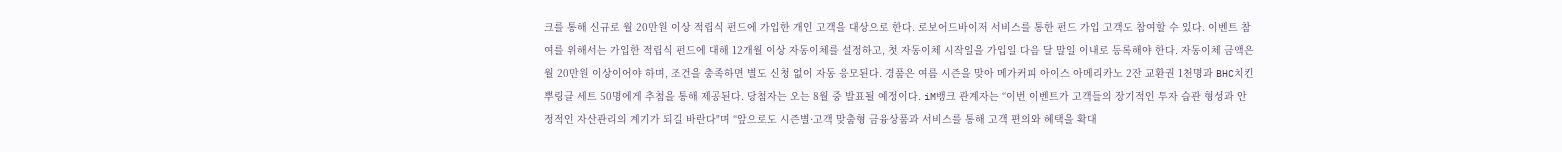크를 통해 신규로 월 20만원 이상 적립식 펀드에 가입한 개인 고객을 대상으로 한다. 로보어드바이저 서비스를 통한 펀드 가입 고객도 참여할 수 있다. 이벤트 참여를 위해서는 가입한 적립식 펀드에 대해 12개월 이상 자동이체를 설정하고, 첫 자동이체 시작일을 가입일 다음 달 말일 이내로 등록해야 한다. 자동이체 금액은 월 20만원 이상이어야 하며, 조건을 충족하면 별도 신청 없이 자동 응모된다. 경품은 여름 시즌을 맞아 메가커피 아이스 아메리카노 2잔 교환권 1천명과 BHC치킨 뿌링클 세트 50명에게 추첨을 통해 제공된다. 당첨자는 오는 8월 중 발표될 예정이다. iM뱅크 관계자는 “이번 이벤트가 고객들의 장기적인 투자 습관 형성과 안정적인 자산관리의 계기가 되길 바란다"며 “앞으로도 시즌별·고객 맞춤형 금융상품과 서비스를 통해 고객 편의와 혜택을 확대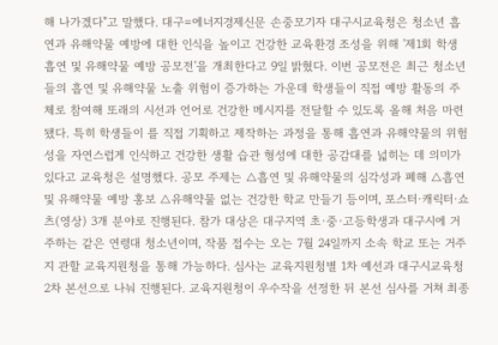해 나가겠다"고 말했다. 대구=에너지경제신문 손중모기자 대구시교육청은 청소년 흡연과 유해약물 예방에 대한 인식을 높이고 건강한 교육환경 조성을 위해 '제1회 학생 흡연 및 유해약물 예방 공모전'을 개최한다고 9일 밝혔다. 이번 공모전은 최근 청소년들의 흡연 및 유해약물 노출 위험이 증가하는 가운데 학생들이 직접 예방 활동의 주체로 참여해 또래의 시선과 언어로 건강한 메시지를 전달할 수 있도록 올해 처음 마련됐다. 특히 학생들이 를 직접 기획하고 제작하는 과정을 통해 흡연과 유해약물의 위험성을 자연스럽게 인식하고 건강한 생활 습관 형성에 대한 공감대를 넓히는 데 의미가 있다고 교육청은 설명했다. 공모 주제는 △흡연 및 유해약물의 심각성과 폐해 △흡연 및 유해약물 예방 홍보 △유해약물 없는 건강한 학교 만들기 등이며, 포스터·캐릭터·쇼츠(영상) 3개 분야로 진행된다. 참가 대상은 대구지역 초·중·고등학생과 대구시에 거주하는 같은 연령대 청소년이며, 작품 접수는 오는 7월 24일까지 소속 학교 또는 거주지 관할 교육지원청을 통해 가능하다. 심사는 교육지원청별 1차 예선과 대구시교육청 2차 본선으로 나눠 진행된다. 교육지원청이 우수작을 선정한 뒤 본선 심사를 거쳐 최종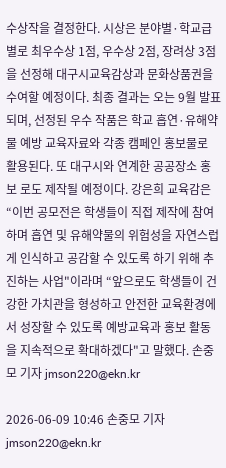수상작을 결정한다. 시상은 분야별·학교급별로 최우수상 1점, 우수상 2점, 장려상 3점을 선정해 대구시교육감상과 문화상품권을 수여할 예정이다. 최종 결과는 오는 9월 발표되며, 선정된 우수 작품은 학교 흡연·유해약물 예방 교육자료와 각종 캠페인 홍보물로 활용된다. 또 대구시와 연계한 공공장소 홍보 로도 제작될 예정이다. 강은희 교육감은 “이번 공모전은 학생들이 직접 제작에 참여하며 흡연 및 유해약물의 위험성을 자연스럽게 인식하고 공감할 수 있도록 하기 위해 추진하는 사업"이라며 “앞으로도 학생들이 건강한 가치관을 형성하고 안전한 교육환경에서 성장할 수 있도록 예방교육과 홍보 활동을 지속적으로 확대하겠다"고 말했다. 손중모 기자 jmson220@ekn.kr

2026-06-09 10:46 손중모 기자 jmson220@ekn.kr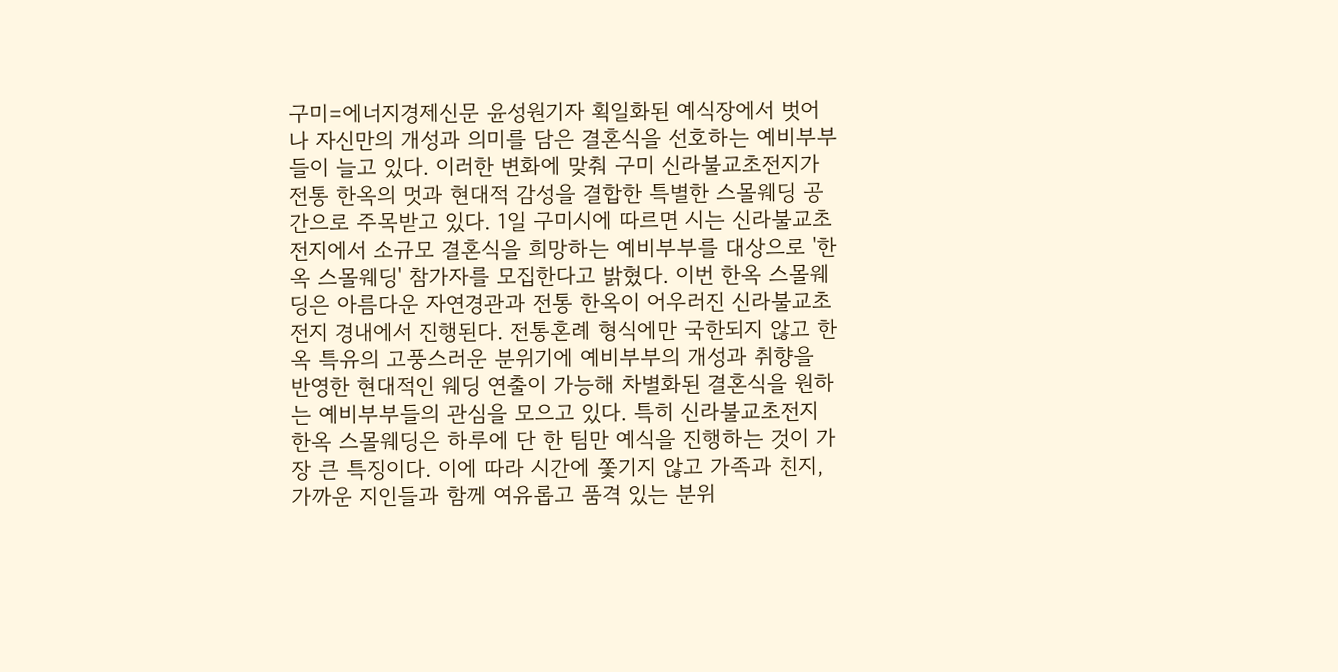구미=에너지경제신문 윤성원기자 획일화된 예식장에서 벗어나 자신만의 개성과 의미를 담은 결혼식을 선호하는 예비부부들이 늘고 있다. 이러한 변화에 맞춰 구미 신라불교초전지가 전통 한옥의 멋과 현대적 감성을 결합한 특별한 스몰웨딩 공간으로 주목받고 있다. 1일 구미시에 따르면 시는 신라불교초전지에서 소규모 결혼식을 희망하는 예비부부를 대상으로 '한옥 스몰웨딩' 참가자를 모집한다고 밝혔다. 이번 한옥 스몰웨딩은 아름다운 자연경관과 전통 한옥이 어우러진 신라불교초전지 경내에서 진행된다. 전통혼례 형식에만 국한되지 않고 한옥 특유의 고풍스러운 분위기에 예비부부의 개성과 취향을 반영한 현대적인 웨딩 연출이 가능해 차별화된 결혼식을 원하는 예비부부들의 관심을 모으고 있다. 특히 신라불교초전지 한옥 스몰웨딩은 하루에 단 한 팀만 예식을 진행하는 것이 가장 큰 특징이다. 이에 따라 시간에 쫓기지 않고 가족과 친지, 가까운 지인들과 함께 여유롭고 품격 있는 분위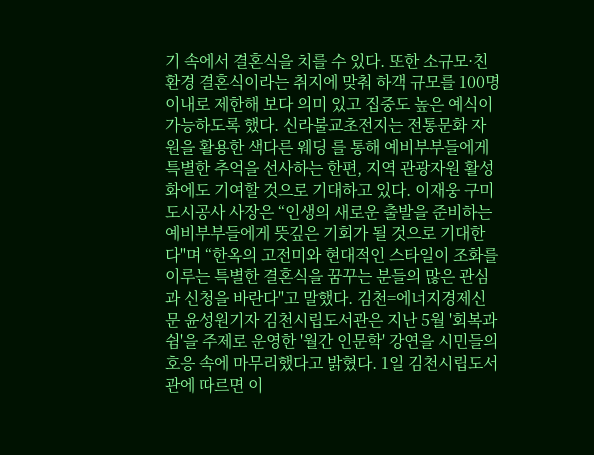기 속에서 결혼식을 치를 수 있다. 또한 소규모·친환경 결혼식이라는 취지에 맞춰 하객 규모를 100명 이내로 제한해 보다 의미 있고 집중도 높은 예식이 가능하도록 했다. 신라불교초전지는 전통문화 자원을 활용한 색다른 웨딩 를 통해 예비부부들에게 특별한 추억을 선사하는 한편, 지역 관광자원 활성화에도 기여할 것으로 기대하고 있다. 이재웅 구미도시공사 사장은 “인생의 새로운 출발을 준비하는 예비부부들에게 뜻깊은 기회가 될 것으로 기대한다"며 “한옥의 고전미와 현대적인 스타일이 조화를 이루는 특별한 결혼식을 꿈꾸는 분들의 많은 관심과 신청을 바란다"고 말했다. 김천=에너지경제신문 윤성원기자 김천시립도서관은 지난 5월 '회복과 쉼'을 주제로 운영한 '월간 인문학' 강연을 시민들의 호응 속에 마무리했다고 밝혔다. 1일 김천시립도서관에 따르면 이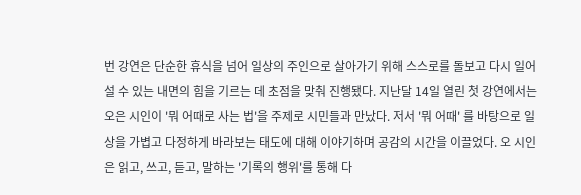번 강연은 단순한 휴식을 넘어 일상의 주인으로 살아가기 위해 스스로를 돌보고 다시 일어설 수 있는 내면의 힘을 기르는 데 초점을 맞춰 진행됐다. 지난달 14일 열린 첫 강연에서는 오은 시인이 '뭐 어때로 사는 법'을 주제로 시민들과 만났다. 저서 '뭐 어때' 를 바탕으로 일상을 가볍고 다정하게 바라보는 태도에 대해 이야기하며 공감의 시간을 이끌었다. 오 시인은 읽고, 쓰고, 듣고, 말하는 '기록의 행위'를 통해 다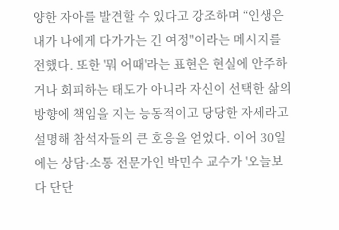양한 자아를 발견할 수 있다고 강조하며 “인생은 내가 나에게 다가가는 긴 여정"이라는 메시지를 전했다. 또한 '뭐 어때'라는 표현은 현실에 안주하거나 회피하는 태도가 아니라 자신이 선택한 삶의 방향에 책임을 지는 능동적이고 당당한 자세라고 설명해 참석자들의 큰 호응을 얻었다. 이어 30일에는 상담·소통 전문가인 박민수 교수가 '오늘보다 단단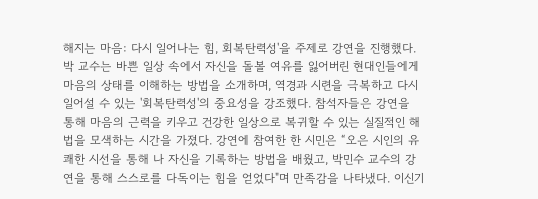해지는 마음: 다시 일어나는 힘, 회복탄력성'을 주제로 강연을 진행했다. 박 교수는 바쁜 일상 속에서 자신을 돌볼 여유를 잃어버린 현대인들에게 마음의 상태를 이해하는 방법을 소개하며, 역경과 시련을 극복하고 다시 일어설 수 있는 '회복탄력성'의 중요성을 강조했다. 참석자들은 강연을 통해 마음의 근력을 키우고 건강한 일상으로 복귀할 수 있는 실질적인 해법을 모색하는 시간을 가졌다. 강연에 참여한 한 시민은 “오은 시인의 유쾌한 시선을 통해 나 자신을 기록하는 방법을 배웠고, 박민수 교수의 강연을 통해 스스로를 다독이는 힘을 얻었다"며 만족감을 나타냈다. 이신기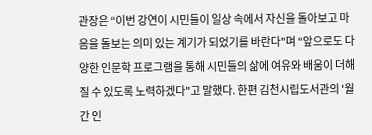관장은 “이번 강연이 시민들이 일상 속에서 자신을 돌아보고 마음을 돌보는 의미 있는 계기가 되었기를 바란다"며 “앞으로도 다양한 인문학 프로그램을 통해 시민들의 삶에 여유와 배움이 더해질 수 있도록 노력하겠다"고 말했다. 한편 김천시립도서관의 '월간 인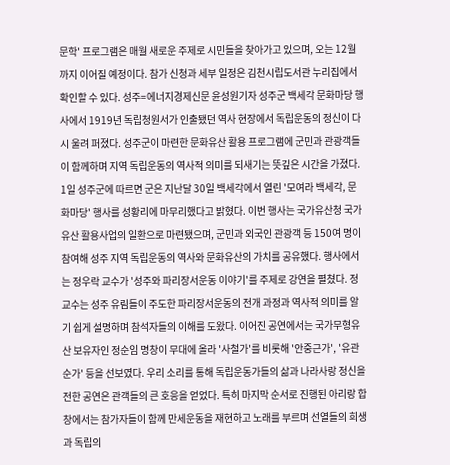문학' 프로그램은 매월 새로운 주제로 시민들을 찾아가고 있으며, 오는 12월까지 이어질 예정이다. 참가 신청과 세부 일정은 김천시립도서관 누리집에서 확인할 수 있다. 성주=에너지경제신문 윤성원기자 성주군 백세각 문화마당 행사에서 1919년 독립청원서가 인출됐던 역사 현장에서 독립운동의 정신이 다시 울려 퍼졌다. 성주군이 마련한 문화유산 활용 프로그램에 군민과 관광객들이 함께하며 지역 독립운동의 역사적 의미를 되새기는 뜻깊은 시간을 가졌다. 1일 성주군에 따르면 군은 지난달 30일 백세각에서 열린 '모여라 백세각, 문화마당' 행사를 성황리에 마무리했다고 밝혔다. 이번 행사는 국가유산청 국가유산 활용사업의 일환으로 마련됐으며, 군민과 외국인 관광객 등 150여 명이 참여해 성주 지역 독립운동의 역사와 문화유산의 가치를 공유했다. 행사에서는 정우락 교수가 '성주와 파리장서운동 이야기'를 주제로 강연을 펼쳤다. 정 교수는 성주 유림들이 주도한 파리장서운동의 전개 과정과 역사적 의미를 알기 쉽게 설명하며 참석자들의 이해를 도왔다. 이어진 공연에서는 국가무형유산 보유자인 정순임 명창이 무대에 올라 '사철가'를 비롯해 '안중근가', '유관순가' 등을 선보였다. 우리 소리를 통해 독립운동가들의 삶과 나라사랑 정신을 전한 공연은 관객들의 큰 호응을 얻었다. 특히 마지막 순서로 진행된 아리랑 합창에서는 참가자들이 함께 만세운동을 재현하고 노래를 부르며 선열들의 희생과 독립의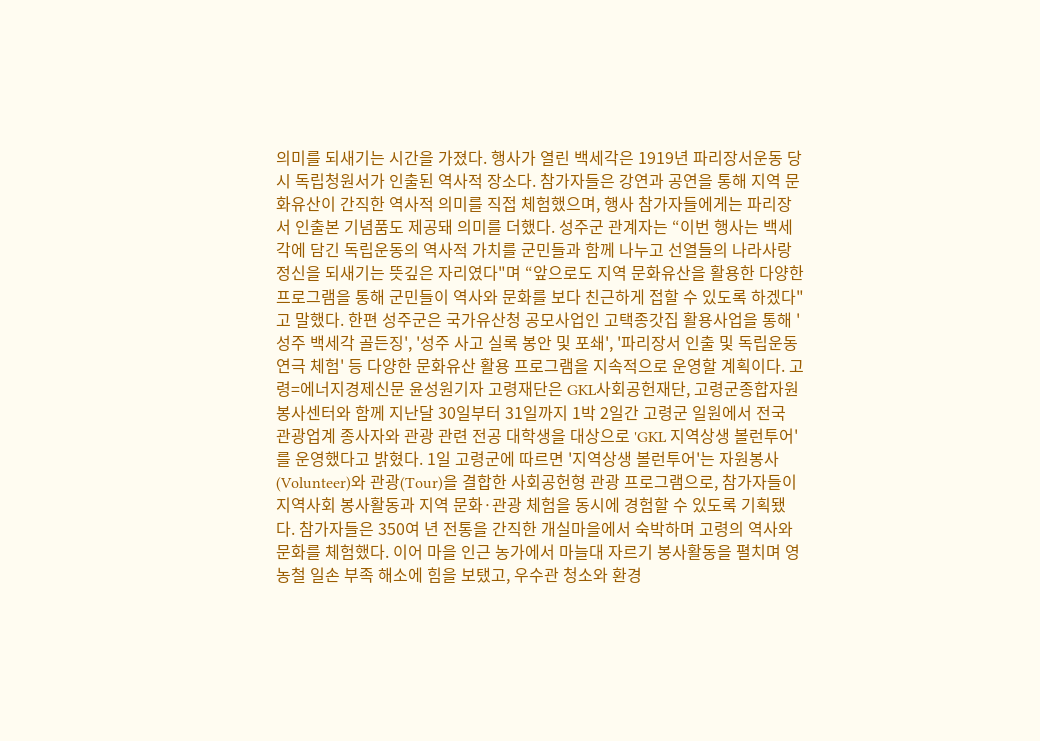의미를 되새기는 시간을 가졌다. 행사가 열린 백세각은 1919년 파리장서운동 당시 독립청원서가 인출된 역사적 장소다. 참가자들은 강연과 공연을 통해 지역 문화유산이 간직한 역사적 의미를 직접 체험했으며, 행사 참가자들에게는 파리장서 인출본 기념품도 제공돼 의미를 더했다. 성주군 관계자는 “이번 행사는 백세각에 담긴 독립운동의 역사적 가치를 군민들과 함께 나누고 선열들의 나라사랑 정신을 되새기는 뜻깊은 자리였다"며 “앞으로도 지역 문화유산을 활용한 다양한 프로그램을 통해 군민들이 역사와 문화를 보다 친근하게 접할 수 있도록 하겠다"고 말했다. 한편 성주군은 국가유산청 공모사업인 고택종갓집 활용사업을 통해 '성주 백세각 골든징', '성주 사고 실록 봉안 및 포쇄', '파리장서 인출 및 독립운동 연극 체험' 등 다양한 문화유산 활용 프로그램을 지속적으로 운영할 계획이다. 고령=에너지경제신문 윤성원기자 고령재단은 GKL사회공헌재단, 고령군종합자원봉사센터와 함께 지난달 30일부터 31일까지 1박 2일간 고령군 일원에서 전국 관광업계 종사자와 관광 관련 전공 대학생을 대상으로 'GKL 지역상생 볼런투어'를 운영했다고 밝혔다. 1일 고령군에 따르면 '지역상생 볼런투어'는 자원봉사(Volunteer)와 관광(Tour)을 결합한 사회공헌형 관광 프로그램으로, 참가자들이 지역사회 봉사활동과 지역 문화·관광 체험을 동시에 경험할 수 있도록 기획됐다. 참가자들은 350여 년 전통을 간직한 개실마을에서 숙박하며 고령의 역사와 문화를 체험했다. 이어 마을 인근 농가에서 마늘대 자르기 봉사활동을 펼치며 영농철 일손 부족 해소에 힘을 보탰고, 우수관 청소와 환경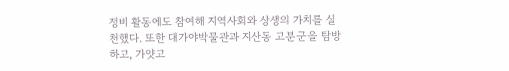정비 활동에도 참여해 지역사회와 상생의 가치를 실천했다. 또한 대가야박물관과 지산동 고분군을 탐방하고, 가얏고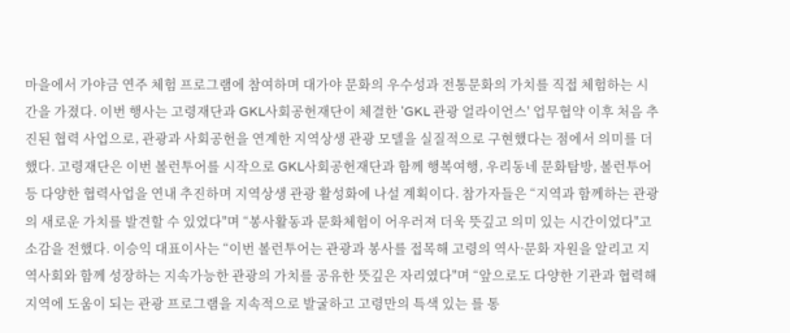마을에서 가야금 연주 체험 프로그램에 참여하며 대가야 문화의 우수성과 전통문화의 가치를 직접 체험하는 시간을 가졌다. 이번 행사는 고령재단과 GKL사회공헌재단이 체결한 'GKL 관광 얼라이언스' 업무협약 이후 처음 추진된 협력 사업으로, 관광과 사회공헌을 연계한 지역상생 관광 모델을 실질적으로 구현했다는 점에서 의미를 더했다. 고령재단은 이번 볼런투어를 시작으로 GKL사회공헌재단과 함께 행복여행, 우리동네 문화탐방, 볼런투어 등 다양한 협력사업을 연내 추진하며 지역상생 관광 활성화에 나설 계획이다. 참가자들은 “지역과 함께하는 관광의 새로운 가치를 발견할 수 있었다"며 “봉사활동과 문화체험이 어우러져 더욱 뜻깊고 의미 있는 시간이었다"고 소감을 전했다. 이승익 대표이사는 “이번 볼런투어는 관광과 봉사를 접목해 고령의 역사·문화 자원을 알리고 지역사회와 함께 성장하는 지속가능한 관광의 가치를 공유한 뜻깊은 자리였다"며 “앞으로도 다양한 기관과 협력해 지역에 도움이 되는 관광 프로그램을 지속적으로 발굴하고 고령만의 특색 있는 를 통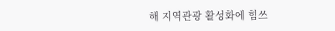해 지역관광 활성화에 힘쓰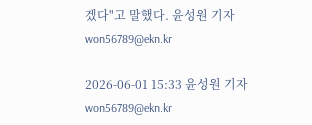겠다"고 말했다. 윤성원 기자 won56789@ekn.kr

2026-06-01 15:33 윤성원 기자 won56789@ekn.kr